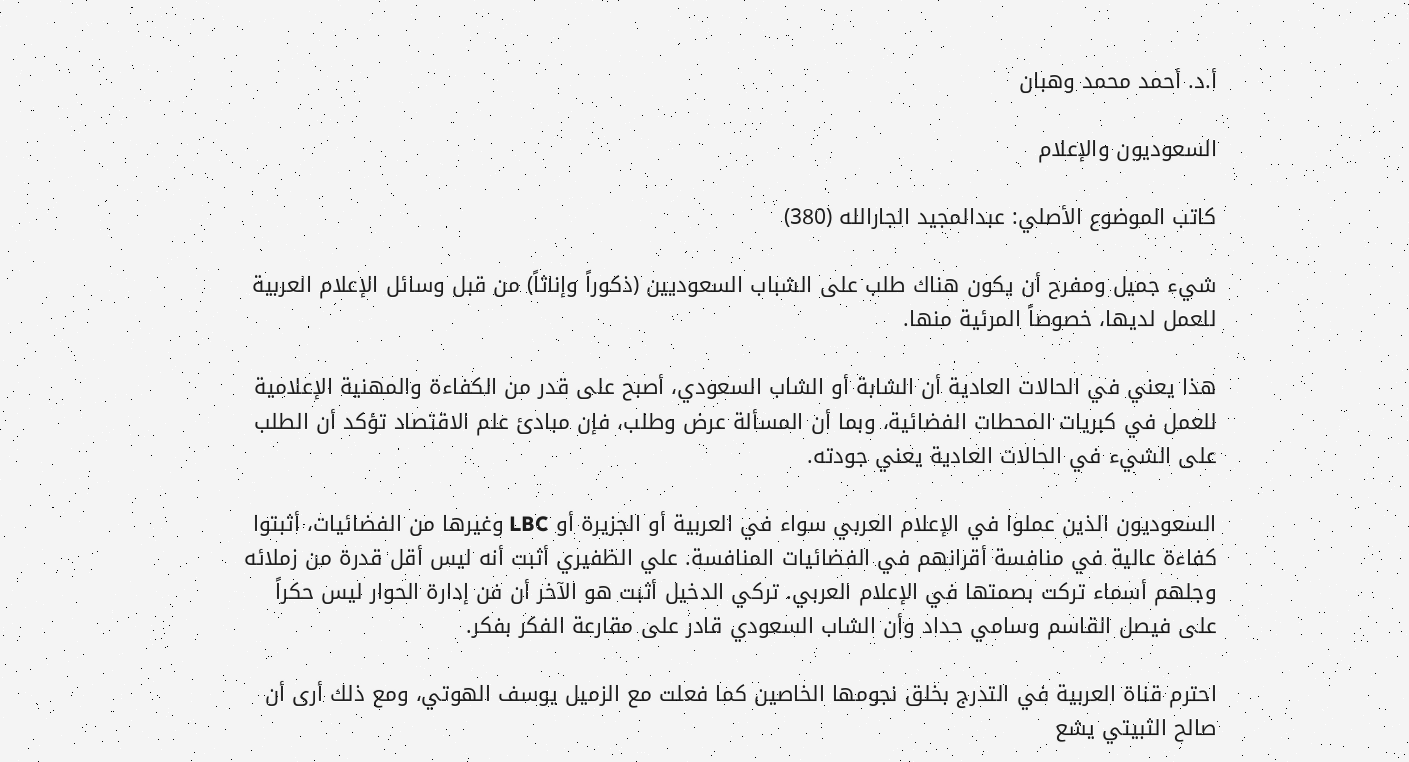أ.د. أحمد محمد وهبان

السعوديون والإعلام

كاتب الموضوع الأصلي: عبدالمجيد الجارالله (380)

شيء جميل ومفرح أن يكون هناك طلب على الشباب السعوديين (ذكوراً وإناثاً) من قبل وسائل الإعلام العربية للعمل لديها، خصوصاً المرئية منها.

هذا يعني في الحالات العادية أن الشابة أو الشاب السعودي، أصبح على قدر من الكفاءة والمهنية الإعلامية للعمل في كبريات المحطات الفضائية، وبما أن المسألة عرض وطلب، فإن مبادئ علم الاقتصاد تؤكد أن الطلب على الشيء في الحالات العادية يعني جودته.

السعوديون الذين عملوا في الإعلام العربي سواء في العربية أو الجزيرة أو LBC وغيرها من الفضائيات، أثبتوا كفاءة عالية في منافسة أقرانهم في الفضائيات المنافسة. علي الظفيري أثبت أنه ليس أقل قدرة من زملائه وجلهم أسماء تركت بصمتها في الإعلام العربي. تركي الدخيل أثبت هو الآخر أن فن إدارة الحوار ليس حكراً على فيصل القاسم وسامي حداد وأن الشاب السعودي قادر على مقارعة الفكر بفكر.

احترم قناة العربية في التدرج بخلق نجومها الخاصين كما فعلت مع الزميل يوسف الهوتي، ومع ذلك أرى أن صالح الثبيتي يشع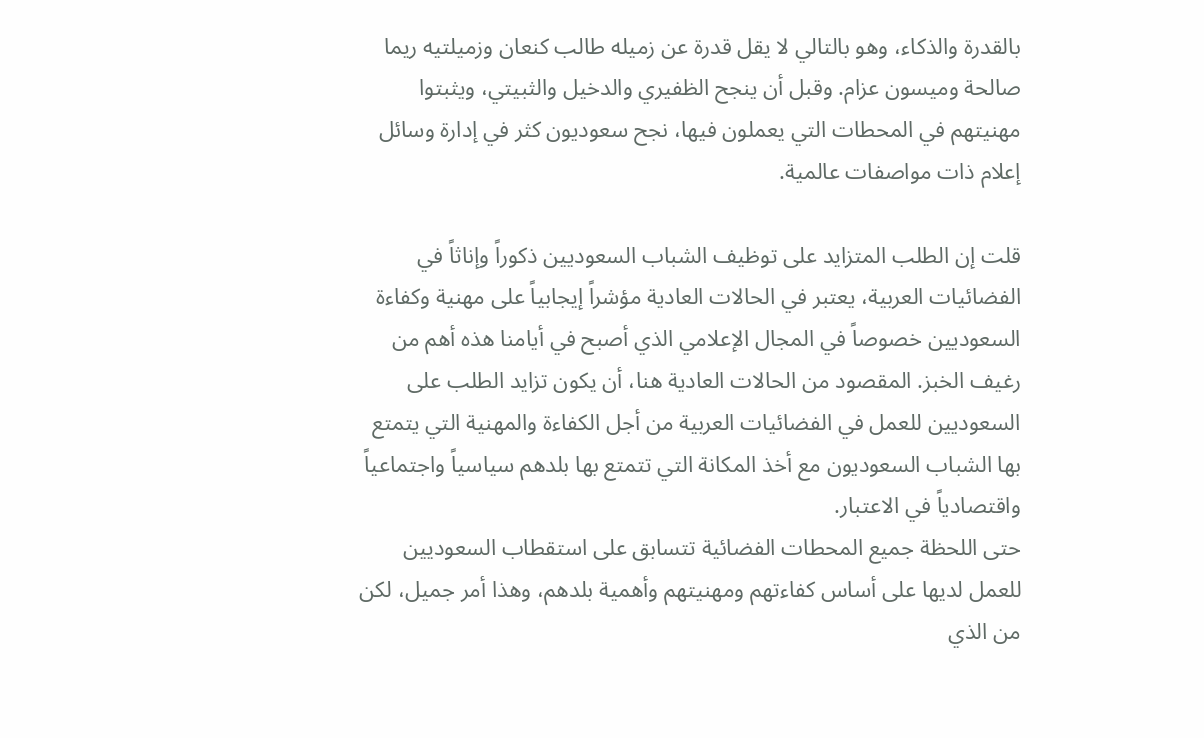بالقدرة والذكاء، وهو بالتالي لا يقل قدرة عن زميله طالب كنعان وزميلتيه ريما صالحة وميسون عزام. وقبل أن ينجح الظفيري والدخيل والثبيتي، ويثبتوا مهنيتهم في المحطات التي يعملون فيها، نجح سعوديون كثر في إدارة وسائل إعلام ذات مواصفات عالمية.

قلت إن الطلب المتزايد على توظيف الشباب السعوديين ذكوراً وإناثاً في الفضائيات العربية، يعتبر في الحالات العادية مؤشراً إيجابياً على مهنية وكفاءة السعوديين خصوصاً في المجال الإعلامي الذي أصبح في أيامنا هذه أهم من رغيف الخبز. المقصود من الحالات العادية هنا، أن يكون تزايد الطلب على السعوديين للعمل في الفضائيات العربية من أجل الكفاءة والمهنية التي يتمتع بها الشباب السعوديون مع أخذ المكانة التي تتمتع بها بلدهم سياسياً واجتماعياً واقتصادياً في الاعتبار.
حتى اللحظة جميع المحطات الفضائية تتسابق على استقطاب السعوديين للعمل لديها على أساس كفاءتهم ومهنيتهم وأهمية بلدهم، وهذا أمر جميل، لكن من الذي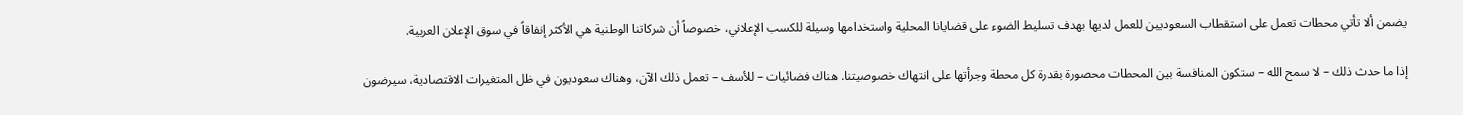يضمن ألا تأتي محطات تعمل على استقطاب السعوديين للعمل لديها بهدف تسليط الضوء على قضايانا المحلية واستخدامها وسيلة للكسب الإعلاني، خصوصاً أن شركاتنا الوطنية هي الأكثر إنفاقاً في سوق الإعلان العربية.

إذا ما حدث ذلك – لا سمح الله – ستكون المنافسة بين المحطات محصورة بقدرة كل محطة وجرأتها على انتهاك خصوصيتنا. هناك فضائيات – للأسف – تعمل ذلك الآن، وهناك سعوديون في ظل المتغيرات الاقتصادية، سيرضون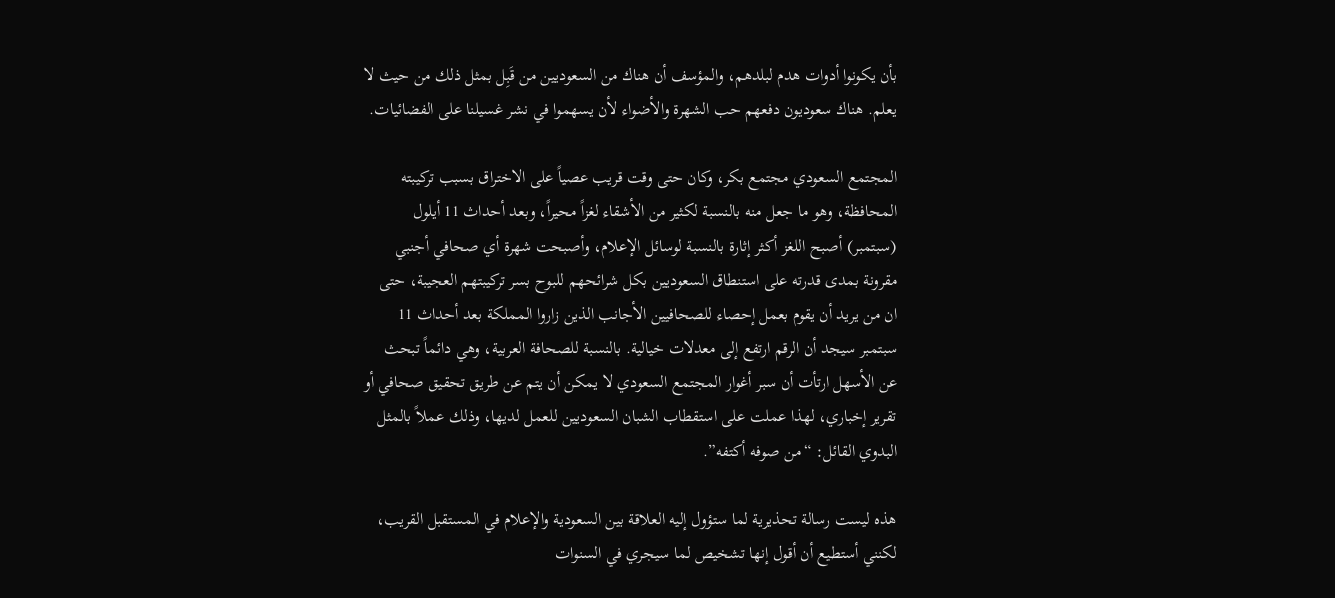بأن يكونوا أدوات هدم لبلدهم، والمؤسف أن هناك من السعوديين من قَبِل بمثل ذلك من حيث لا يعلم. هناك سعوديون دفعهم حب الشهرة والأضواء لأن يسهموا في نشر غسيلنا على الفضائيات.

المجتمع السعودي مجتمع بكر، وكان حتى وقت قريب عصياً على الاختراق بسبب تركيبته المحافظة، وهو ما جعل منه بالنسبة لكثير من الأشقاء لغزاً محيراً، وبعد أحداث 11 أيلول (سبتمبر) أصبح اللغز أكثر إثارة بالنسبة لوسائل الإعلام، وأصبحت شهرة أي صحافي أجنبي مقرونة بمدى قدرته على استنطاق السعوديين بكل شرائحهم للبوح بسر تركيبتهم العجيبة، حتى ان من يريد أن يقوم بعمل إحصاء للصحافيين الأجانب الذين زاروا المملكة بعد أحداث 11 سبتمبر سيجد أن الرقم ارتفع إلى معدلات خيالية. بالنسبة للصحافة العربية، وهي دائماً تبحث عن الأسهل ارتأت أن سبر أغوار المجتمع السعودي لا يمكن أن يتم عن طريق تحقيق صحافي أو تقرير إخباري، لهذا عملت على استقطاب الشبان السعوديين للعمل لديها، وذلك عملاً بالمثل البدوي القائل: “من صوفه أكتفه”.

هذه ليست رسالة تحذيرية لما ستؤول إليه العلاقة بين السعودية والإعلام في المستقبل القريب، لكنني أستطيع أن أقول إنها تشخيص لما سيجري في السنوات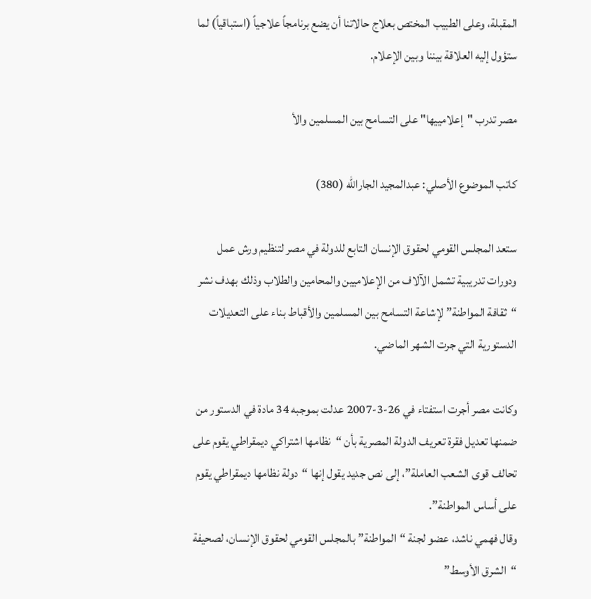المقبلة، وعلى الطبيب المختص بعلاج حالاتنا أن يضع برنامجاً علاجياً (استباقياً) لما ستؤول إليه العلاقة بيننا وبين الإعلام.

مصر تدرب "إعلامييها" على التسامح بين المسلمين والأ

كاتب الموضوع الأصلي: عبدالمجيد الجارالله (380)

ستعد المجلس القومي لحقوق الإنسان التابع للدولة في مصر لتنظيم ورش عمل ودورات تدريبية تشمل الآلاف من الإعلاميين والمحامين والطلاب وذلك بهدف نشر “ثقافة المواطنة” لإشاعة التسامح بين المسلمين والأقباط بناء على التعديلات الدستورية التي جرت الشهر الماضي.

وكانت مصر أجرت استفتاء في 26-3-2007 عدلت بموجبه 34 مادة في الدستور من ضمنها تعديل فقرة تعريف الدولة المصرية بأن “نظامها اشتراكي ديمقراطي يقوم على تحالف قوى الشعب العاملة”، إلى نص جديد يقول إنها “دولة نظامها ديمقراطي يقوم على أساس المواطنة”.
وقال فهمي ناشد، عضو لجنة “المواطنة” بالمجلس القومي لحقوق الإنسان، لصحيفة “الشرق الأوسط”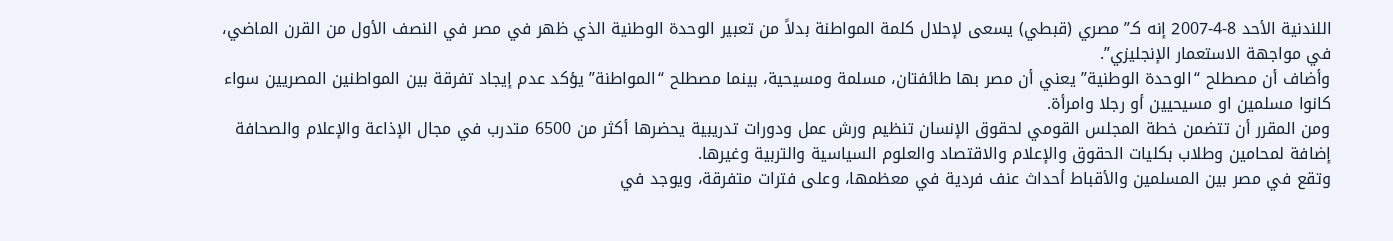اللندنية الأحد 8-4-2007 إنه كـ”مصري (قبطي) يسعى لإحلال كلمة المواطنة بدلاً من تعبير الوحدة الوطنية الذي ظهر في مصر في النصف الأول من القرن الماضي، في مواجهة الاستعمار الإنجليزي”.
وأضاف أن مصطلح “الوحدة الوطنية” يعني أن مصر بها طائفتان، مسلمة ومسيحية، بينما مصطلح “المواطنة” يؤكد عدم إيجاد تفرقة بين المواطنين المصريين سواء كانوا مسلمين او مسيحيين أو رجلا وامرأة.
ومن المقرر أن تتضمن خطة المجلس القومي لحقوق الإنسان تنظيم ورش عمل ودورات تدريبية يحضرها أكثر من 6500 متدرب في مجال الإذاعة والإعلام والصحافة إضافة لمحامين وطلاب بكليات الحقوق والإعلام والاقتصاد والعلوم السياسية والتربية وغيرها.
وتقع في مصر بين المسلمين والأقباط أحداث عنف فردية في معظمها، وعلى فترات متفرقة، ويوجد في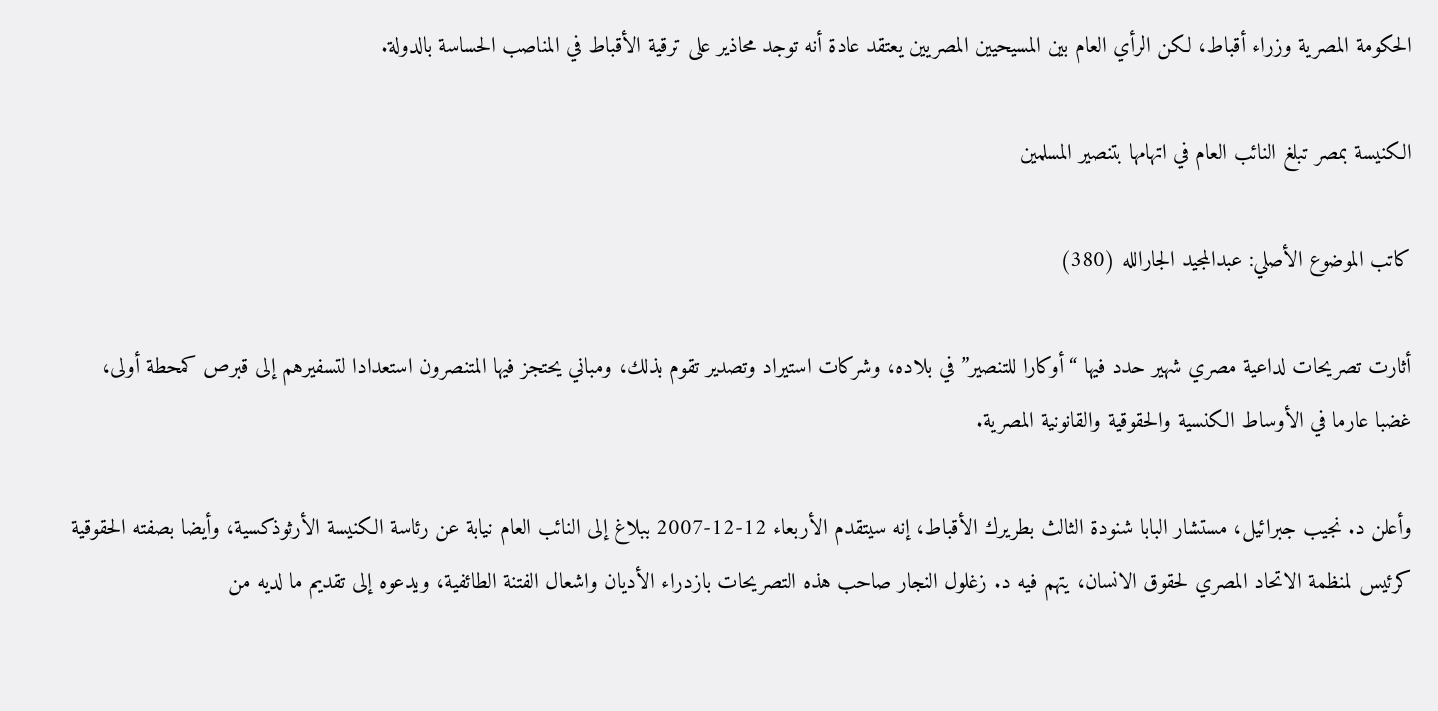الحكومة المصرية وزراء أقباط، لكن الرأي العام بين المسيحيين المصريين يعتقد عادة أنه توجد محاذير على ترقية الأقباط في المناصب الحساسة بالدولة.

الكنيسة بمصر تبلغ النائب العام في اتهامها بتنصير المسلمين

كاتب الموضوع الأصلي: عبدالمجيد الجارالله (380)

أثارت تصريحات لداعية مصري شهير حدد فيها “أوكارا للتنصير” في بلاده، وشركات استيراد وتصدير تقوم بذلك، ومباني يحتجز فيها المتنصرون استعدادا لتسفيرهم إلى قبرص كمحطة أولى، غضبا عارما في الأوساط الكنسية والحقوقية والقانونية المصرية.

وأعلن د. نجيب جبرائيل، مستشار البابا شنودة الثالث بطريرك الأقباط، إنه سيتقدم الأربعاء 12-12-2007 ببلاغ إلى النائب العام نيابة عن رئاسة الكنيسة الأرثوذكسية، وأيضا بصفته الحقوقية كرئيس لمنظمة الاتحاد المصري لحقوق الانسان، يتهم فيه د. زغلول النجار صاحب هذه التصريحات بازدراء الأديان واشعال الفتنة الطائفية، ويدعوه إلى تقديم ما لديه من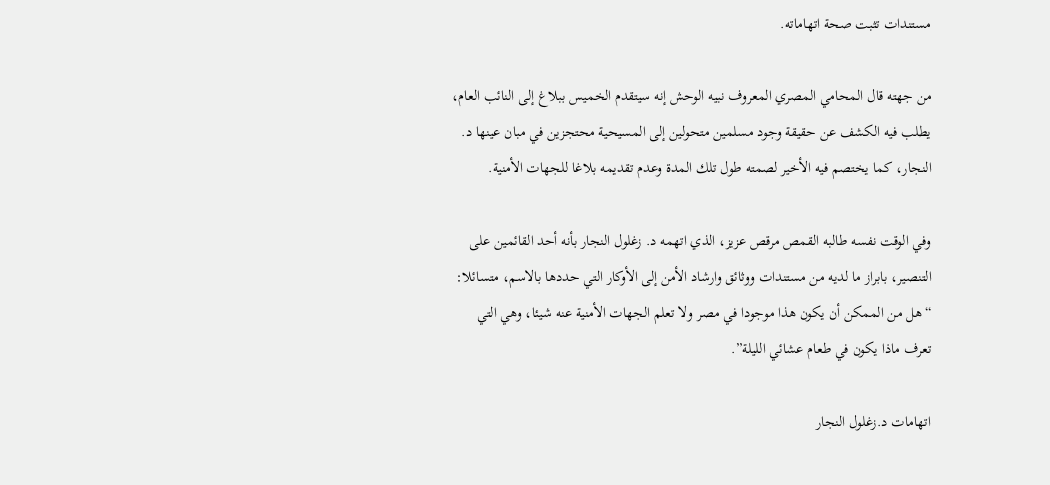مستندات تثبت صحة اتهاماته.

من جهته قال المحامي المصري المعروف نبيه الوحش إنه سيتقدم الخميس ببلاغ إلى النائب العام، يطلب فيه الكشف عن حقيقة وجود مسلمين متحولين إلى المسيحية محتجزين في مبان عينها د. النجار، كما يختصم فيه الأخير لصمته طول تلك المدة وعدم تقديمه بلاغا للجهات الأمنية.

وفي الوقت نفسه طالبه القمص مرقص عزيز، الذي اتهمه د. زغلول النجار بأنه أحد القائمين على التنصير، بابراز ما لديه من مستندات ووثائق وارشاد الأمن إلى الأوكار التي حددها بالاسم، متسائلا: “هل من الممكن أن يكون هذا موجودا في مصر ولا تعلم الجهات الأمنية عنه شيئا، وهي التي تعرف ماذا يكون في طعام عشائي الليلة”.

اتهامات د.زغلول النجار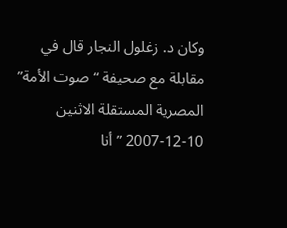وكان د. زغلول النجار قال في مقابلة مع صحيفة “صوت الأمة” المصرية المستقلة الاثنين 10-12-2007 ” أنا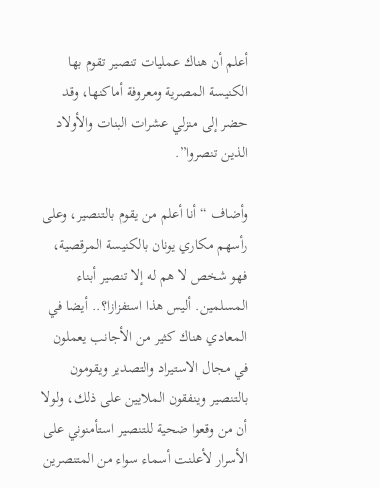أعلم أن هناك عمليات تنصير تقوم بها الكنيسة المصرية ومعروفة أماكنها، وقد حضر إلى منزلي عشرات البنات والأولاد الذين تنصروا”.

وأضاف “أنا أعلم من يقوم بالتنصير، وعلى رأسهم مكاري يونان بالكنيسة المرقصية، فهو شخص لا هم له إلا تنصير أبناء المسلمين. أليس هذا استفزازا؟.. أيضا في المعادي هناك كثير من الأجانب يعملون في مجال الاستيراد والتصدير ويقومون بالتنصير وينفقون الملايين على ذلك، ولولا أن من وقعوا ضحية للتنصير استأمنوني على الأسرار لأعلنت أسماء سواء من المتنصرين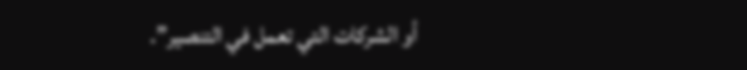أو الشركات التي تعمل في التنصير”.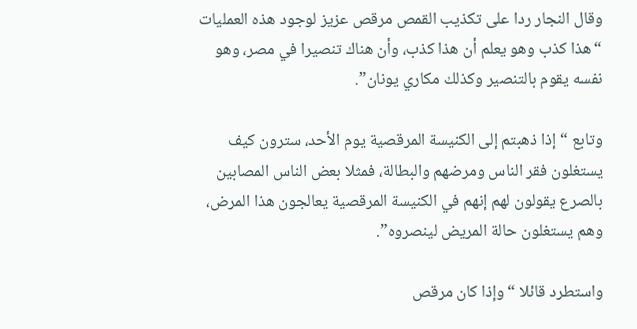وقال النجار ردا على تكذيب القمص مرقص عزيز لوجود هذه العمليات “هذا كذب وهو يعلم أن هذا كذب، وأن هناك تنصيرا في مصر، وهو نفسه يقوم بالتنصير وكذلك مكاري يونان”.

وتابع “إذا ذهبتم إلى الكنيسة المرقصية يوم الأحد، سترون كيف يستغلون فقر الناس ومرضهم والبطالة، فمثلا بعض الناس المصابين بالصرع يقولون لهم إنهم في الكنيسة المرقصية يعالجون هذا المرض، وهم يستغلون حالة المريض لينصروه”.

واستطرد قائلا “وإذا كان مرقص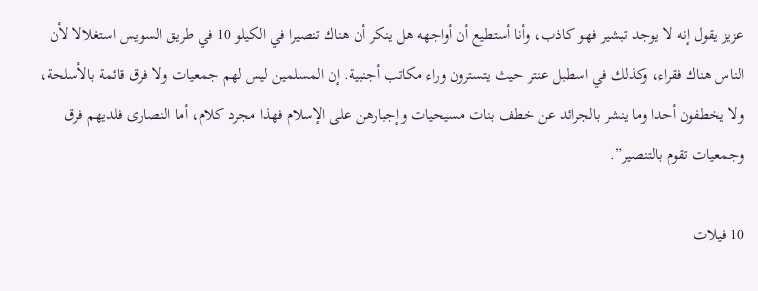عزيز يقول إنه لا يوجد تبشير فهو كاذب، وأنا أستطيع أن أواجهه هل ينكر أن هناك تنصيرا في الكيلو 10 في طريق السويس استغلالا لأن الناس هناك فقراء، وكذلك في اسطبل عنتر حيث يتسترون وراء مكاتب أجنبية. إن المسلمين ليس لهم جمعيات ولا فرق قائمة بالأسلحة، ولا يخطفون أحدا وما ينشر بالجرائد عن خطف بنات مسيحيات وإجبارهن على الإسلام فهذا مجرد كلام، أما النصارى فلديهم فرق وجمعيات تقوم بالتنصير”.

10 فيلات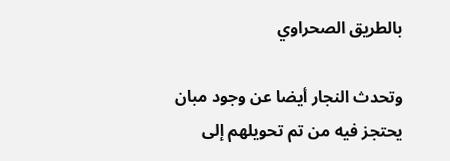بالطريق الصحراوي

وتحدث النجار أيضا عن وجود مبان يحتجز فيه من تم تحويلهم إلى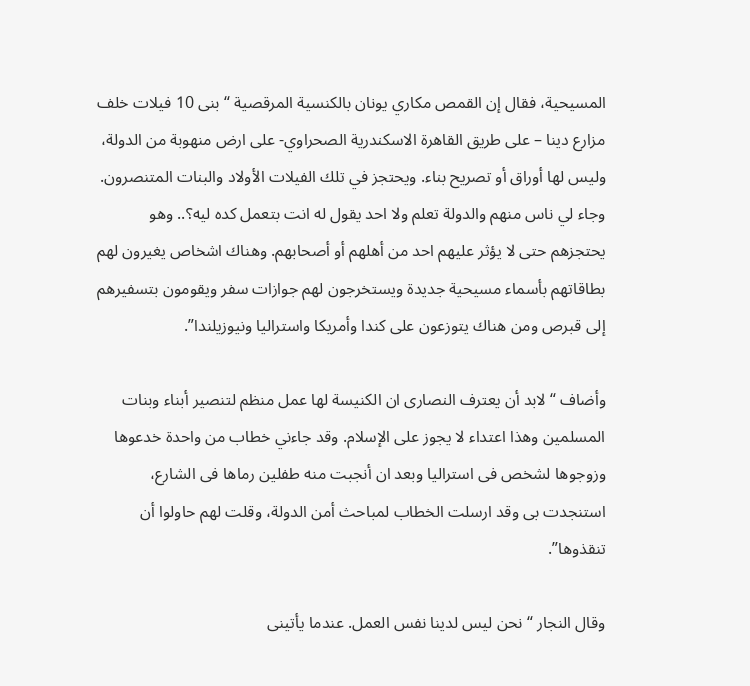المسيحية، فقال إن القمص مكاري يونان بالكنسية المرقصية “بنى 10 فيلات خلف مزارع دينا – على طريق القاهرة الاسكندرية الصحراوي- على ارض منهوبة من الدولة، وليس لها أوراق أو تصريح بناء. ويحتجز في تلك الفيلات الأولاد والبنات المتنصرون. وجاء لي ناس منهم والدولة تعلم ولا احد يقول له انت بتعمل كده ليه؟.. وهو يحتجزهم حتى لا يؤثر عليهم احد من أهلهم أو أصحابهم. وهناك اشخاص يغيرون لهم بطاقاتهم بأسماء مسيحية جديدة ويستخرجون لهم جوازات سفر ويقومون بتسفيرهم إلى قبرص ومن هناك يتوزعون على كندا وأمريكا واستراليا ونيوزيلندا”.

وأضاف “لابد أن يعترف النصارى ان الكنيسة لها عمل منظم لتنصير أبناء وبنات المسلمين وهذا اعتداء لا يجوز على الإسلام. وقد جاءني خطاب من واحدة خدعوها وزوجوها لشخص فى استراليا وبعد ان أنجبت منه طفلين رماها فى الشارع، استنجدت بى وقد ارسلت الخطاب لمباحث أمن الدولة، وقلت لهم حاولوا أن تنقذوها”.

وقال النجار “نحن ليس لدينا نفس العمل. عندما يأتينى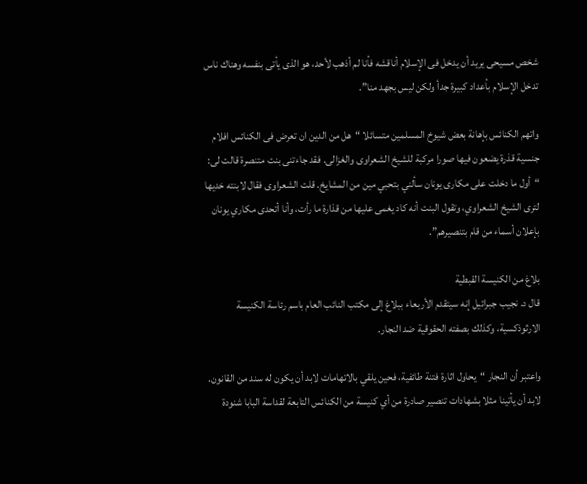شخص مسيحى يريد أن يدخل فى الإسلام أناقشه فأنا لم أذهب لأحد، هو الذى يأتى بنفسه وهناك ناس تدخل الإسلام بأعداد كبيرة جدأ ولكن ليس بجهد منا”.

واتهم الكنائس بإهانة بعض شيوخ المسلمين متسائلا “هل من الدين ان تعرض فى الكنائس افلام جنسية قذرة يضعون فيها صورا مركبة للشيخ الشعراوى والغزالى. فقد جاءتنى بنت متنصرة قالت لى: “أول ما دخلت على مكارى يونان سألني بتحبي مين من المشايخ. قلت الشعراوى فقال لابنته خديها لترى الشيخ الشعراوي، وتقول البنت أنه كاد يغمى عليها من قذارة ما رأت، وأنا أتحدى مكاري يونان بإعلان أسماء من قام بتنصيرهم”.

بلاغ من الكنيسة القبطية
قال د. نجيب جبرائيل إنه سيتقدم الأربعاء ببلاغ إلى مكتب النائب العام باسم رئاسة الكنيسة الارثوذكسية، وكذلك بصفته الحقوقية ضد النجار.

واعتبر أن النجار “يحاول اثارة فتنة طائفية، فحين يلقي بالاتهامات لابد أن يكون له سند من القانون. لابد أن يأتينا مثلا بشهادات تنصير صادرة من أي كنيسة من الكنائس التابعة لقداسة البابا شنودة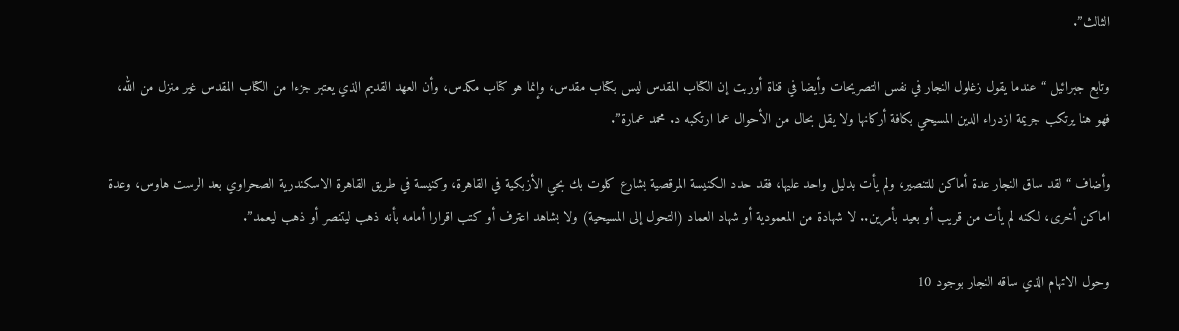الثالث”.

وتابع جبرائيل “عندما يقول زغلول النجار في نفس التصريحات وأيضا في قناة أوربت إن الكتاب المقدس ليس بكتاب مقدس، وإنما هو كتاب مكدس، وأن العهد القديم الذي يعتبر جزءا من الكتاب المقدس غير منزل من الله، فهو هنا يرتكب جريمة ازدراء الدين المسيحي بكافة أركانها ولا يقل بحال من الأحوال عما ارتكبه د. محمد عمارة”.

وأضاف “لقد ساق النجار عدة أماكن للتنصير، ولم يأت بدليل واحد عليها، فقد حدد الكنيسة المرقصية بشارع كلوت بك بحي الأزبكية في القاهرة، وكنيسة في طريق القاهرة الاسكندرية الصحراوي بعد الرست هاوس، وعدة اماكن أخرى، لكنه لم يأت من قريب أو بعيد بأمرين.. لا شهادة من المعمودية أو شهاد العماد (التحول إلى المسيحية) ولا بشاهد اعترف أو كتب اقرارا أمامه بأنه ذهب ليتنصر أو ذهب ليعمد”.

وحول الاتهام الذي ساقه النجار بوجود 10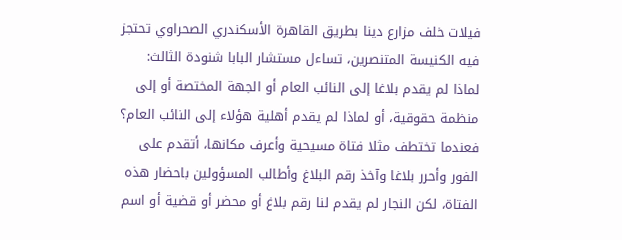فيلات خلف مزارع دينا بطريق القاهرة الأسكندري الصحراوي تحتجز فيه الكنيسة المتنصرين، تساءل مستشار البابا شنودة الثالث: لماذا لم يقدم بلاغا إلى النائب العام أو الجهة المختصة أو إلى منظمة حقوقية، أو لماذا لم يقدم أهلية هؤلاء إلى النائب العام؟ فعندما تختطف مثلا فتاة مسيحية وأعرف مكانها، أتقدم على الفور وأحرر بلاغا وآخذ رقم البلاغ وأطالب المسؤولين باحضار هذه الفتاة، لكن النجار لم يقدم لنا رقم بلاغ أو محضر أو قضية أو اسم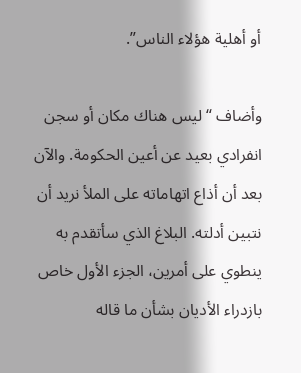أو أهلية هؤلاء الناس”.

وأضاف “ليس هناك مكان أو سجن انفرادي بعيد عن أعين الحكومة. والآن بعد أن أذاع اتهاماته على الملأ نريد أن نتبين أدلته. البلاغ الذي سأتقدم به ينطوي على أمرين، الجزء الأول خاص بازدراء الأديان بشأن ما قاله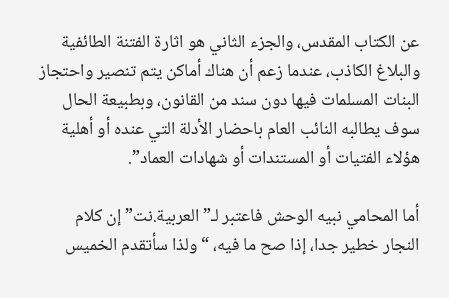عن الكتاب المقدس، والجزء الثاني هو اثارة الفتنة الطائفية والبلاغ الكاذب، عندما زعم أن هناك أماكن يتم تنصير واحتجاز البنات المسلمات فيها دون سند من القانون، وبطبيعة الحال سوف يطالبه النائب العام باحضار الأدلة التي عنده أو أهلية هؤلاء الفتيات أو المستندات أو شهادات العماد”.

أما المحامي نبيه الوحش فاعتبر لـ”العربية.نت” إن كلام النجار خطير جدا، إذا صح ما فيه، “ولذا سأتقدم الخميس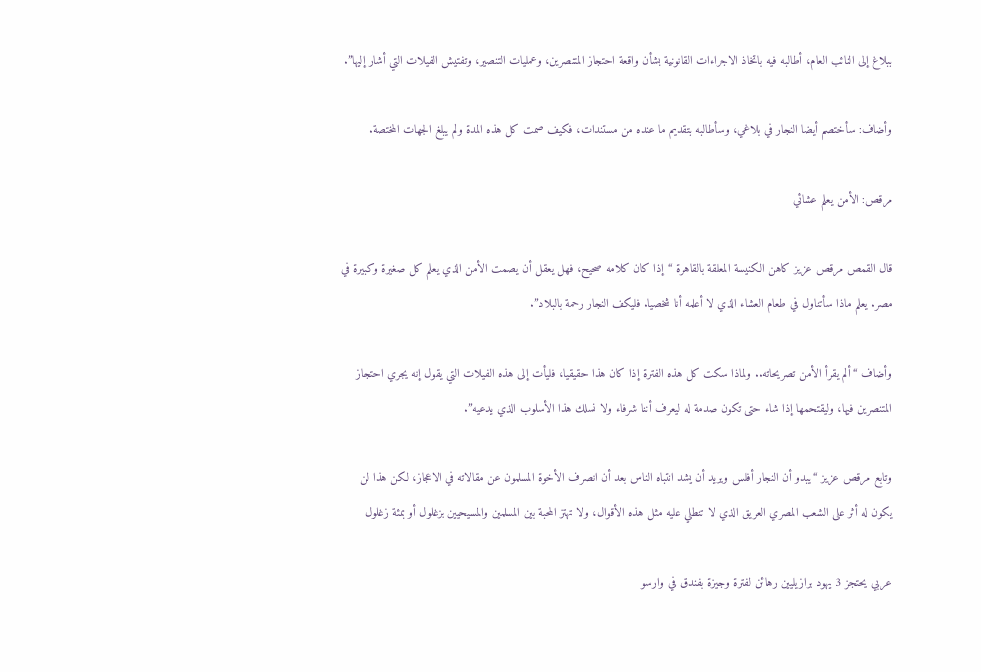ببلاغ إلى النائب العام، أطالبه فيه باتخاذ الاجراءات القانونية بشأن واقعة احتجاز المتنصرين، وعمليات التنصير، وتفتيش الفيلات التي أشار إليها”.

وأضاف: سأختصم أيضا النجار في بلاغي، وسأطالبه بتقديم ما عنده من مستندات، فكيف صمت كل هذه المدة ولم يبلغ الجهات المختصة.

مرقص: الأمن يعلم عشائي

قال القمص مرقص عزيز كاهن الكنيسة المعلقة بالقاهرة “إذا كان كلامه صحيح، فهل يعقل أن يصمت الأمن الذي يعلم كل صغيرة وكبيرة في مصر. يعلم ماذا سأتناول في طعام العشاء الذي لا أعلمه أنا شخصيا. فليكف النجار رحمة بالبلاد”.

وأضاف “ألم يقرأ الأمن تصريحاته.. ولماذا سكت كل هذه الفترة إذا كان هذا حقيقيا، فليأت إلى هذه الفيلات التي يقول إنه يجري احتجاز المتنصرين فيها، وليقتحمها إذا شاء حتى تكون صدمة له ليعرف أننا شرفاء ولا نسلك هذا الأسلوب الذي يدعيه”.

وتابع مرقص عزيز “يبدو أن النجار أفلس ويريد أن يشد انتباه الناس بعد أن انصرف الأخوة المسلمون عن مقالاته في الاعجاز، لكن هذا لن يكون له أثر على الشعب المصري العريق الذي لا تنطلي عليه مثل هذه الأقوال، ولا تهتز المحبة بين المسلمين والمسيحيين بزغلول أو بمئة زغلول

عربي يحتجز 3 يهود برازيليين رهائن لفترة وجيزة بفندق في وارسو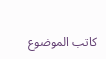كاتب الموضوع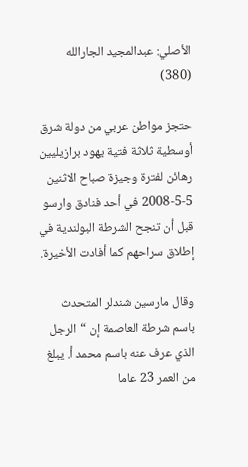الأصلي: عبدالمجيد الجارالله (380)

حتجز مواطن عربي من دولة شرق أوسطية ثلاثة فتية يهود برازيليين رهائن لفترة وجيزة صباح الاثنين 5-5-2008 في أحد فنادق وارسو قبل أن تنجح الشرطة البولندية في إطلاق سراحهم كما أفادت الأخيرة.

وقال مارسين شندلر المتحدث باسم شرطة العاصمة إن “الرجل الذي عرف عنه باسم محمد أ. يبلغ من العمر 23 عاما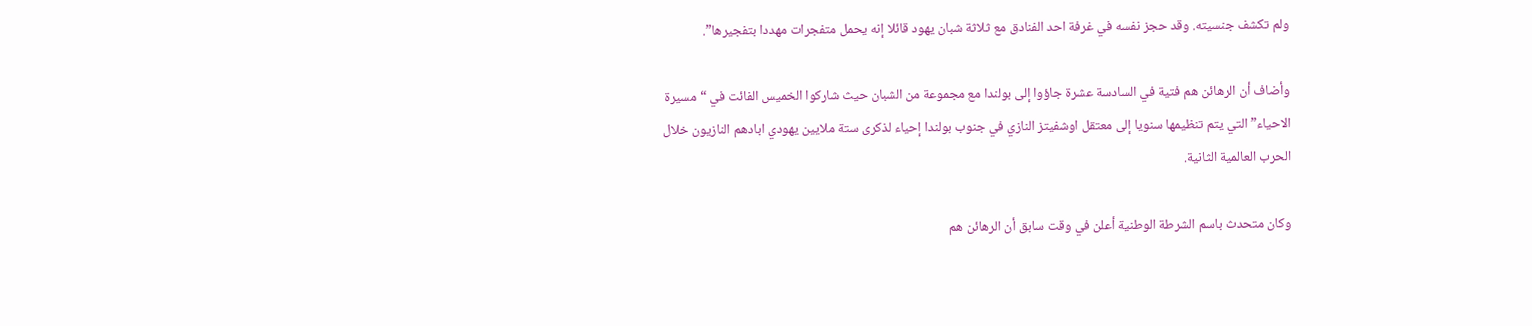ولم تكشف جنسيته. وقد حجز نفسه في غرفة احد الفنادق مع ثلاثة شبان يهود قائلا إنه يحمل متفجرات مهددا بتفجيرها”.

وأضاف أن الرهائن هم فتية في السادسة عشرة جاؤوا إلى بولندا مع مجموعة من الشبان حيث شاركوا الخميس الفائت في “مسيرة الاحياء” التي يتم تنظيمها سنويا إلى معتقل اوشفيتز النازي في جنوب بولندا إحياء لذكرى ستة ملايين يهودي ابادهم النازيون خلال الحرب العالمية الثانية.

وكان متحدث باسم الشرطة الوطنية أعلن في وقت سابق أن الرهائن هم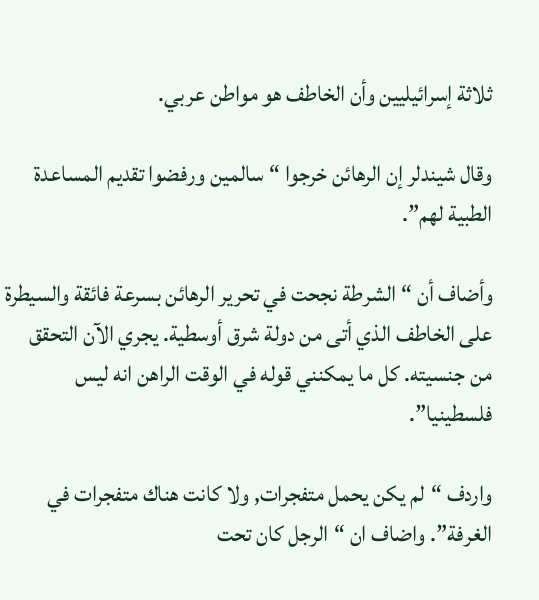ثلاثة إسرائيليين وأن الخاطف هو مواطن عربي.

وقال شيندلر إن الرهائن خرجوا “سالمين ورفضوا تقديم المساعدة الطبية لهم”.

وأضاف أن “الشرطة نجحت في تحرير الرهائن بسرعة فائقة والسيطرة على الخاطف الذي أتى من دولة شرق أوسطية. يجري الآن التحقق من جنسيته. كل ما يمكنني قوله في الوقت الراهن انه ليس فلسطينيا”.

واردف “لم يكن يحمل متفجرات, ولا كانت هناك متفجرات في الغرفة”. واضاف ان “الرجل كان تحت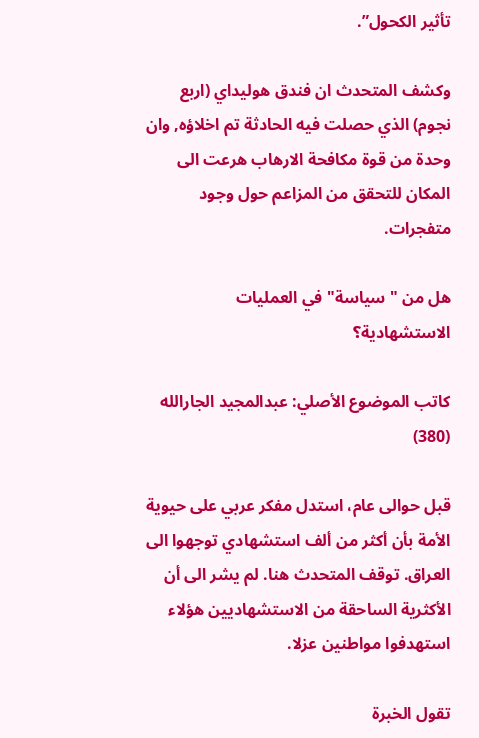تأثير الكحول”.

وكشف المتحدث ان فندق هوليداي (اربع نجوم) الذي حصلت فيه الحادثة تم اخلاؤه, وان وحدة من قوة مكافحة الارهاب هرعت الى المكان للتحقق من المزاعم حول وجود متفجرات.

هل من "سياسة" في العمليات الاستشهادية؟

كاتب الموضوع الأصلي: عبدالمجيد الجارالله (380)

قبل حوالى عام، استدل مفكر عربي على حيوية الأمة بأن أكثر من ألف استشهادي توجهوا الى العراق. توقف المتحدث هنا. لم يشر الى أن الأكثرية الساحقة من الاستشهاديين هؤلاء استهدفوا مواطنين عزلا.

تقول الخبرة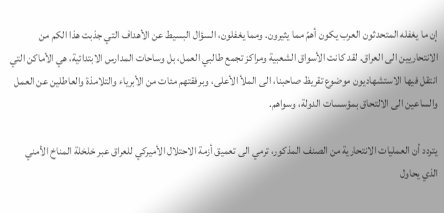إن ما يغفله المتحدثون العرب يكون أهمّ مما يثيرون. ومما يغفلون، السؤال البسيط عن الأهداف التي جذبت هذا الكم من الانتحاريين الى العراق. لقد كانت الأسواق الشعبية ومراكز تجمع طالبي العمل، بل وساحات المدارس الابتدائية، هي الأماكن التي انتقل فيها الاستشهاديون موضوع تقريظ صاحبنا، الى الملأ الأعلى، وبرفقتهم مئات من الأبرياء والتلامذة والعاطلين عن العمل والساعين الى الالتحاق بمؤسسات الدولة، وسواهم.

يتردد أن العمليات الانتحارية من الصنف المذكور، ترمي الى تعميق أزمة الاحتلال الأميركي للعراق عبر خلخلة المناخ الأمني الذي يحاول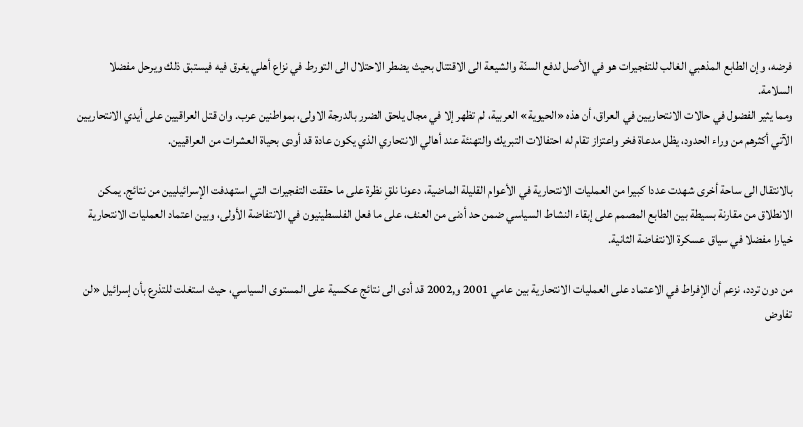فرضه، وإن الطابع المذهبي الغالب للتفجيرات هو في الأصل لدفع السنّة والشيعة الى الاقتتال بحيث يضطر الاحتلال الى التورط في نزاع أهلي يغرق فيه فيستبق ذلك ويرحل مفضلا السلامة.
ومما يثير الفضول في حالات الانتحاريين في العراق، أن هذه «الحيوية» العربية، لم تظهر إلا في مجال يلحق الضرر بالدرجة الاولى، بمواطنين عرب. وان قتل العراقيين على أيدي الانتحاريين الآتي أكثرهم من وراء الحدود، يظل مدعاة فخر واعتزاز تقام له احتفالات التبريك والتهنئة عند أهالي الانتحاري الذي يكون عادة قد أودى بحياة العشرات من العراقيين.

بالانتقال الى ساحة أخرى شهدت عددا كبيرا من العمليات الانتحارية في الأعوام القليلة الماضية، دعونا نلقِ نظرة على ما حققت التفجيرات التي استهدفت الإسرائيليين من نتائج. يمكن الانطلاق من مقارنة بسيطة بين الطابع المصمم على إبقاء النشاط السياسي ضمن حد أدنى من العنف، على ما فعل الفلسطينيون في الانتفاضة الأولى، وبين اعتماد العمليات الانتحارية خيارا مفضلا في سياق عسكرة الانتفاضة الثانية.

من دون تردد، نزعم أن الإفراط في الاعتماد على العمليات الانتحارية بين عامي 2001 و,2002 قد أدى الى نتائج عكسية على المستوى السياسي، حيث استغلت للتذرع بأن إسرائيل «لن تفاوض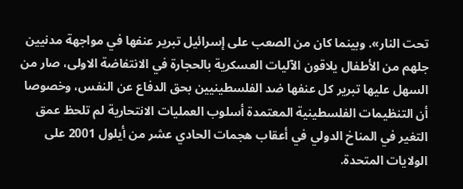تحت النار». وبينما كان من الصعب على إسرائيل تبرير عنفها في مواجهة مدنيين جلهم من الأطفال يلاقون الآليات العسكرية بالحجارة في الانتفاضة الاولى، صار من السهل عليها تبرير كل عنفها ضد الفلسطينيين بحق الدفاع عن النفس، وخصوصا أن التنظيمات الفلسطينية المعتمدة أسلوب العمليات الانتحارية لم تلحظ عمق التغير في المناخ الدولي في أعقاب هجمات الحادي عشر من أيلول 2001 على الولايات المتحدة.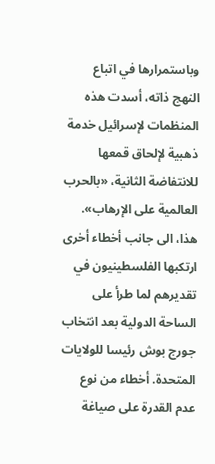وباستمرارها في اتباع النهج ذاته، أسدت هذه المنظمات لإسرائيل خدمة ذهبية لإلحاق قمعها للانتفاضة الثانية، «بالحرب العالمية على الإرهاب». هذا، الى جانب أخطاء أخرى ارتكبها الفلسطينيون في تقديرهم لما طرأ على الساحة الدولية بعد انتخاب جورج بوش رئيسا للولايات المتحدة. أخطاء من نوع عدم القدرة على صياغة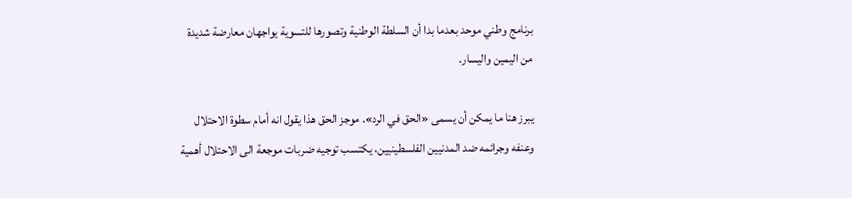برنامج وطني موحد بعدما بدا أن السلطة الوطنية وتصورها للتسوية يواجهان معارضة شديدة من اليمين واليسار.

يبرز هنا ما يمكن أن يسمى «الحق في الرد». موجز الحق هذا يقول انه أمام سطوة الاحتلال وعنفه وجرائمه ضد المدنيين الفلسطينيين، يكتسب توجيه ضربات موجعة الى الاحتلال أهمية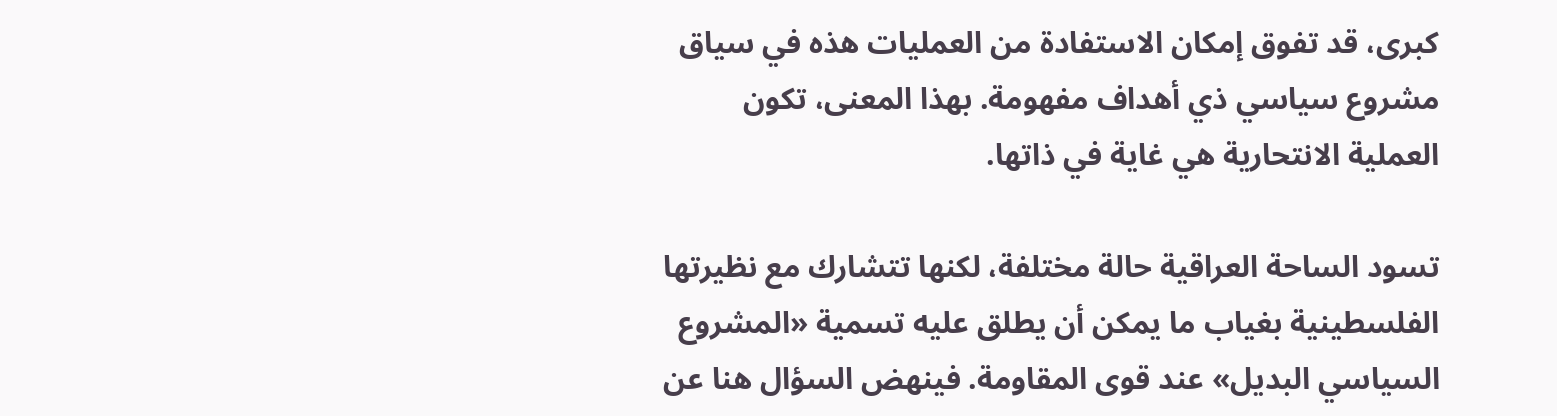كبرى، قد تفوق إمكان الاستفادة من العمليات هذه في سياق مشروع سياسي ذي أهداف مفهومة. بهذا المعنى، تكون العملية الانتحارية هي غاية في ذاتها.

تسود الساحة العراقية حالة مختلفة، لكنها تتشارك مع نظيرتها الفلسطينية بغياب ما يمكن أن يطلق عليه تسمية «المشروع السياسي البديل» عند قوى المقاومة. فينهض السؤال هنا عن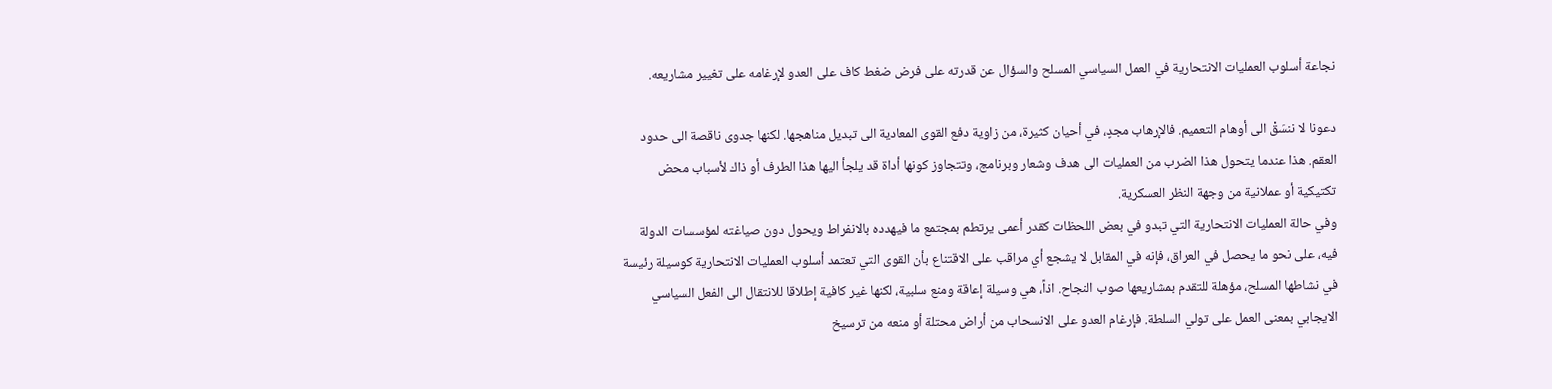نجاعة أسلوب العمليات الانتحارية في العمل السياسي المسلح والسؤال عن قدرته على فرض ضغط كاف على العدو لإرغامه على تغيير مشاريعه.

دعونا لا ننسَقْ الى أوهام التعميم. فالإرهاب مجدٍ، في أحيان كثيرة، من زاوية دفع القوى المعادية الى تبديل مناهجها. لكنها جدوى ناقصة الى حدود العقم. هذا عندما يتحول هذا الضرب من العمليات الى هدف وشعار وبرنامج، وتتجاوز كونها أداة قد يلجأ اليها هذا الطرف أو ذاك لأسباب محض تكتيكية أو عملانية من وجهة النظر العسكرية.
وفي حالة العمليات الانتحارية التي تبدو في بعض اللحظات كقدر أعمى يرتطم بمجتمع ما فيهدده بالانفراط ويحول دون صياغته لمؤسسات الدولة فيه، على نحو ما يحصل في العراق، فإنه في المقابل لا يشجع أي مراقب على الاقتناع بأن القوى التي تعتمد أسلوب العمليات الانتحارية كوسيلة رئيسة في نشاطها المسلح، مؤهلة للتقدم بمشاريعها صوب النجاح. اذاً، هي وسيلة إعاقة ومنع سلبية، لكنها غير كافية إطلاقا للانتقال الى الفعل السياسي الايجابي بمعنى العمل على تولي السلطة. فإرغام العدو على الانسحاب من أراض محتلة أو منعه من ترسيخ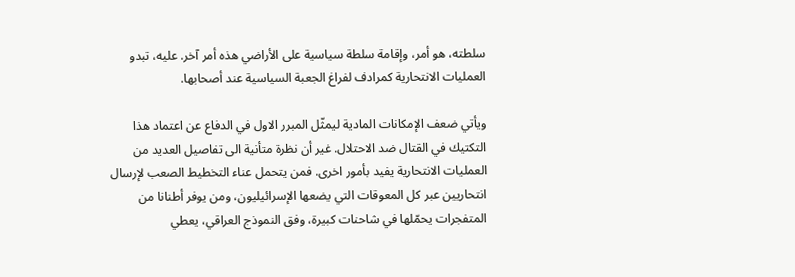سلطته، هو أمر، وإقامة سلطة سياسية على الأراضي هذه أمر آخر. عليه، تبدو العمليات الانتحارية كمرادف لفراغ الجعبة السياسية عند أصحابها.

ويأتي ضعف الإمكانات المادية ليمثّل المبرر الاول في الدفاع عن اعتماد هذا التكتيك في القتال ضد الاحتلال. غير أن نظرة متأنية الى تفاصيل العديد من العمليات الانتحارية يفيد بأمور اخرى. فمن يتحمل عناء التخطيط الصعب لإرسال انتحاريين عبر كل المعوقات التي يضعها الإسرائيليون، ومن يوفر أطنانا من المتفجرات يحمّلها في شاحنات كبيرة، وفق النموذج العراقي، يعطي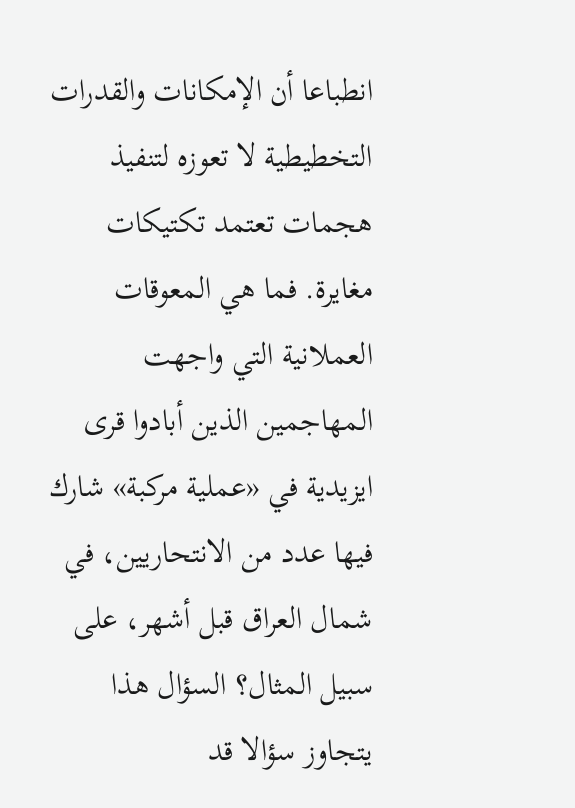انطباعا أن الإمكانات والقدرات التخطيطية لا تعوزه لتنفيذ هجمات تعتمد تكتيكات مغايرة. فما هي المعوقات العملانية التي واجهت المهاجمين الذين أبادوا قرى ايزيدية في «عملية مركبة» شارك فيها عدد من الانتحاريين، في شمال العراق قبل أشهر، على سبيل المثال؟ السؤال هذا يتجاوز سؤالا قد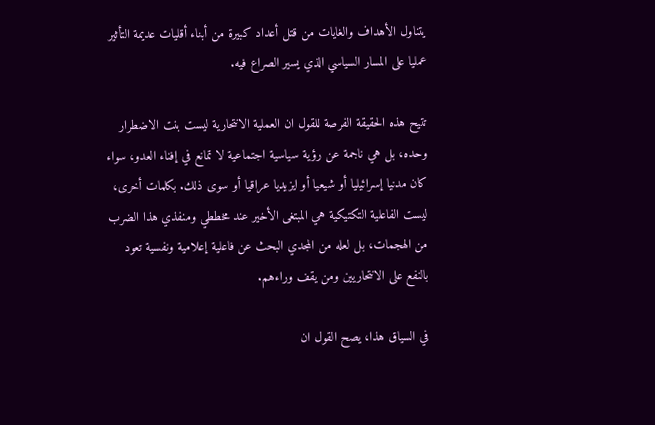يتناول الأهداف والغايات من قتل أعداد كبيرة من أبناء أقليات عديمة التأثير عمليا على المسار السياسي الذي يسير الصراع فيه.

تتيح هذه الحقيقة الفرصة للقول ان العملية الانتحارية ليست بنت الاضطرار وحده، بل هي ناجمة عن رؤية سياسية اجتماعية لا تمانع في إفناء العدو، سواء كان مدنيا إسرائيليا أو شيعيا أو ايزيديا عراقيا أو سوى ذلك. بكلمات أخرى، ليست الفاعلية التكتيكية هي المبتغى الأخير عند مخططي ومنفذي هذا الضرب من الهجمات، بل لعله من المجدي البحث عن فاعلية إعلامية ونفسية تعود بالنفع على الانتحاريين ومن يقف وراءهم.

في السياق هذا، يصح القول ان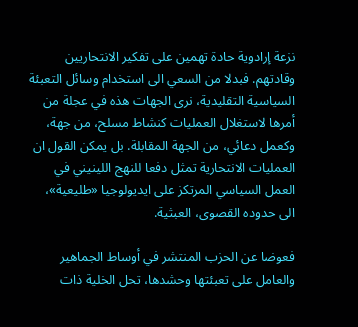نزعة إرادوية حادة تهمين على تفكير الانتحاريين وقادتهم. فبدلا من السعي الى استخدام وسائل التعبئة السياسية التقليدية، نرى الجهات هذه في عجلة من أمرها لاستغلال العمليات كنشاط مسلح، من جهة، وكعمل دعائي، من الجهة المقابلة. بل يمكن القول ان العمليات الانتحارية تمثل دفعا للنهج اللينيني في العمل السياسي المرتكز على ايديولوجيا «طليعية»، الى حدوده القصوى، العبثية.

فعوضا عن الحزب المنتشر في أوساط الجماهير والعامل على تعبئتها وحشدها، تحل الخلية ذات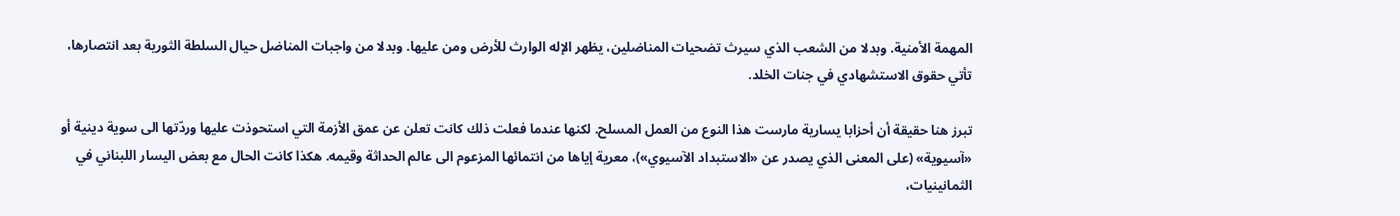المهمة الأمنية. وبدلا من الشعب الذي سيرث تضحيات المناضلين، يظهر الإله الوارث للأرض ومن عليها. وبدلا من واجبات المناضل حيال السلطة الثورية بعد انتصارها، تأتي حقوق الاستشهادي في جنات الخلد.

تبرز هنا حقيقة أن أحزابا يسارية مارست هذا النوع من العمل المسلح. لكنها عندما فعلت ذلك كانت تعلن عن عمق الأزمة التي استحوذت عليها وردّتها الى سوية دينية أو «آسيوية» (على المعنى الذي يصدر عن «الاستبداد الآسيوي»)، معرية إياها من انتمائها المزعوم الى عالم الحداثة وقيمه. هكذا كانت الحال مع بعض اليسار اللبناني في الثمانينيات،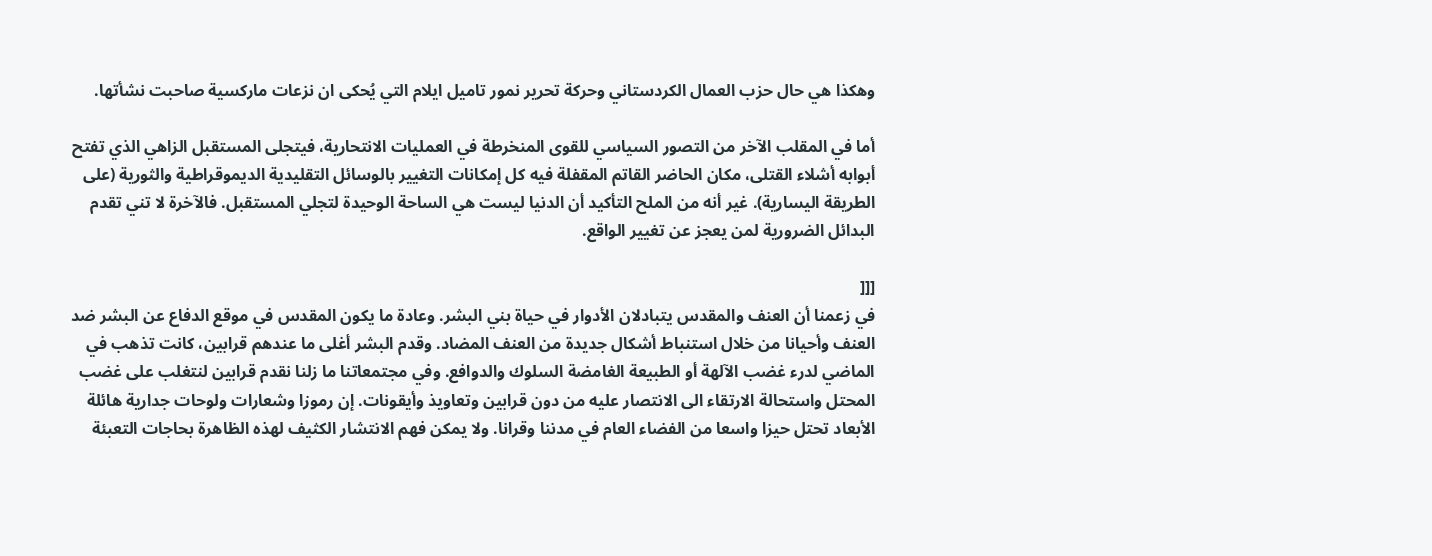وهكذا هي حال حزب العمال الكردستاني وحركة تحرير نمور تاميل ايلام التي يُحكى ان نزعات ماركسية صاحبت نشأتها.

أما في المقلب الآخر من التصور السياسي للقوى المنخرطة في العمليات الانتحارية، فيتجلى المستقبل الزاهي الذي تفتح أبوابه أشلاء القتلى، مكان الحاضر القاتم المقفلة فيه كل إمكانات التغيير بالوسائل التقليدية الديموقراطية والثورية (على الطريقة اليسارية). غير أنه من الملح التأكيد أن الدنيا ليست هي الساحة الوحيدة لتجلي المستقبل. فالآخرة لا تني تقدم البدائل الضرورية لمن يعجز عن تغيير الواقع.

[[[
في زعمنا أن العنف والمقدس يتبادلان الأدوار في حياة بني البشر. وعادة ما يكون المقدس في موقع الدفاع عن البشر ضد العنف وأحيانا من خلال استنباط أشكال جديدة من العنف المضاد. وقدم البشر أغلى ما عندهم قرابين، كانت تذهب في الماضي لدرء غضب الآلهة أو الطبيعة الغامضة السلوك والدوافع. وفي مجتمعاتنا ما زلنا نقدم قرابين لنتغلب على غضب المحتل واستحالة الارتقاء الى الانتصار عليه من دون قرابين وتعاويذ وأيقونات. إن رموزا وشعارات ولوحات جدارية هائلة الأبعاد تحتل حيزا واسعا من الفضاء العام في مدننا وقرانا. ولا يمكن فهم الانتشار الكثيف لهذه الظاهرة بحاجات التعبئة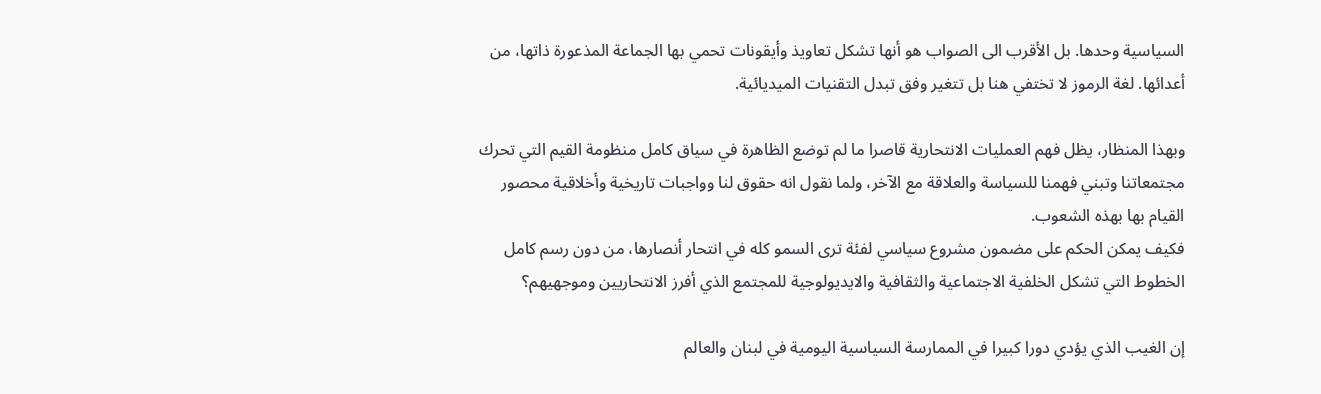السياسية وحدها. بل الأقرب الى الصواب هو أنها تشكل تعاويذ وأيقونات تحمي بها الجماعة المذعورة ذاتها، من أعدائها. لغة الرموز لا تختفي هنا بل تتغير وفق تبدل التقنيات الميديائية.

وبهذا المنظار، يظل فهم العمليات الانتحارية قاصرا ما لم توضع الظاهرة في سياق كامل منظومة القيم التي تحرك مجتمعاتنا وتبني فهمنا للسياسة والعلاقة مع الآخر، ولما نقول انه حقوق لنا وواجبات تاريخية وأخلاقية محصور القيام بها بهذه الشعوب.
فكيف يمكن الحكم على مضمون مشروع سياسي لفئة ترى السمو كله في انتحار أنصارها، من دون رسم كامل الخطوط التي تشكل الخلفية الاجتماعية والثقافية والايديولوجية للمجتمع الذي أفرز الانتحاريين وموجهيهم؟

إن الغيب الذي يؤدي دورا كبيرا في الممارسة السياسية اليومية في لبنان والعالم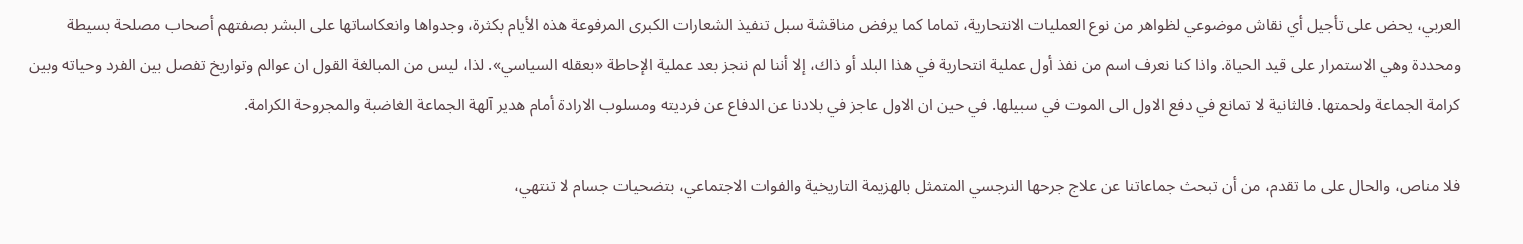العربي، يحض على تأجيل أي نقاش موضوعي لظواهر من نوع العمليات الانتحارية، تماما كما يرفض مناقشة سبل تنفيذ الشعارات الكبرى المرفوعة هذه الأيام بكثرة، وجدواها وانعكاساتها على البشر بصفتهم أصحاب مصلحة بسيطة ومحددة وهي الاستمرار على قيد الحياة. واذا كنا نعرف اسم من نفذ أول عملية انتحارية في هذا البلد أو ذاك، إلا أننا لم ننجز بعد عملية الإحاطة «بعقله السياسي». لذا، ليس من المبالغة القول ان عوالم وتواريخ تفصل بين الفرد وحياته وبين كرامة الجماعة ولحمتها. فالثانية لا تمانع في دفع الاول الى الموت في سبيلها. في حين ان الاول عاجز في بلادنا عن الدفاع عن فرديته ومسلوب الارادة أمام هدير آلهة الجماعة الغاضبة والمجروحة الكرامة.

فلا مناص، والحال على ما تقدم، من أن تبحث جماعاتنا عن علاج جرحها النرجسي المتمثل بالهزيمة التاريخية والفوات الاجتماعي، بتضحيات جسام لا تنتهي،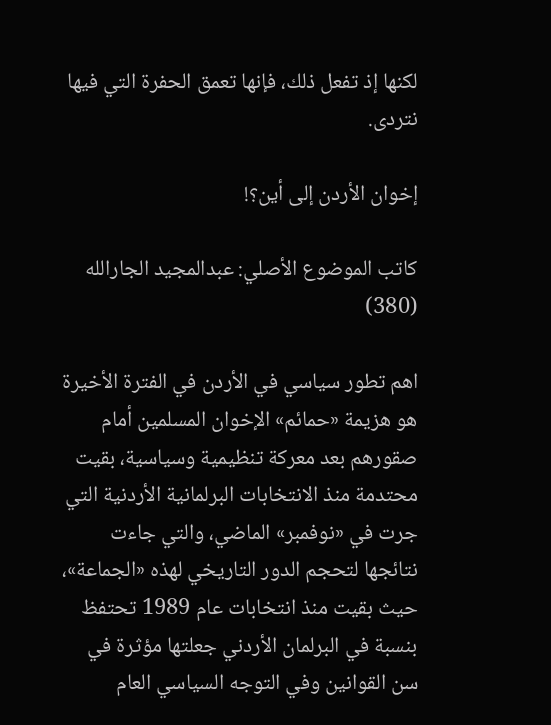لكنها إذ تفعل ذلك، فإنها تعمق الحفرة التي فيها نتردى.

إخوان الأردن إلى أين؟!

كاتب الموضوع الأصلي: عبدالمجيد الجارالله (380)

اهم تطور سياسي في الأردن في الفترة الأخيرة هو هزيمة «حمائم» الإخوان المسلمين أمام صقورهم بعد معركة تنظيمية وسياسية، بقيت محتدمة منذ الانتخابات البرلمانية الأردنية التي جرت في «نوفمبر» الماضي، والتي جاءت نتائجها لتحجم الدور التاريخي لهذه «الجماعة»، حيث بقيت منذ انتخابات عام 1989 تحتفظ بنسبة في البرلمان الأردني جعلتها مؤثرة في سن القوانين وفي التوجه السياسي العام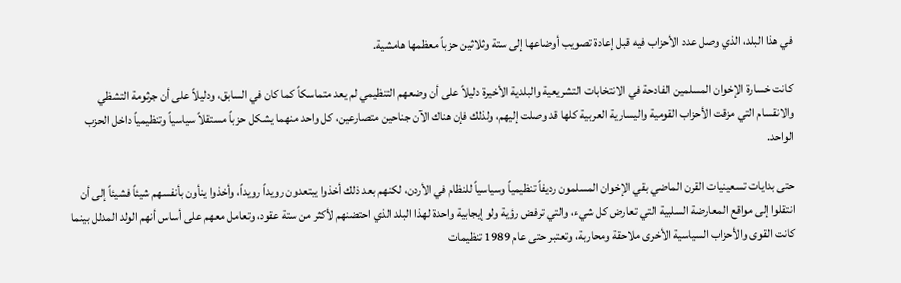في هذا البلد، الذي وصل عدد الأحزاب فيه قبل إعادة تصويب أوضاعها إلى ستة وثلاثين حزباً معظمها هامشية.

كانت خسارة الإخوان المسلمين الفادحة في الانتخابات التشريعية والبلدية الأخيرة دليلاً على أن وضعهم التنظيمي لم يعد متماسكاً كما كان في السابق، ودليلاً على أن جرثومة التشظي والانقسام التي مزقت الأحزاب القومية واليسارية العربية كلها قد وصلت إليهم، ولذلك فإن هناك الآن جناحين متصارعين، كل واحد منهما يشكل حزباً مستقلاً سياسياً وتنظيمياً داخل الحزب الواحد.

حتى بدايات تسعينيات القرن الماضي بقي الإخوان المسلمون رديفاً تنظيمياً وسياسياً للنظام في الأردن، لكنهم بعد ذلك أخذوا يبتعدون رويداً رويداً، وأخذوا ينأون بأنفسهم شيئاً فشيئاً إلى أن انتقلوا إلى مواقع المعارضة السلبية التي تعارض كل شيء، والتي ترفض رؤية ولو إيجابية واحدة لهذا البلد الذي احتضنهم لأكثر من ستة عقود، وتعامل معهم على أساس أنهم الولد المدلل بينما كانت القوى والأحزاب السياسية الأخرى ملاحقة ومحاربة، وتعتبر حتى عام 1989 تنظيمات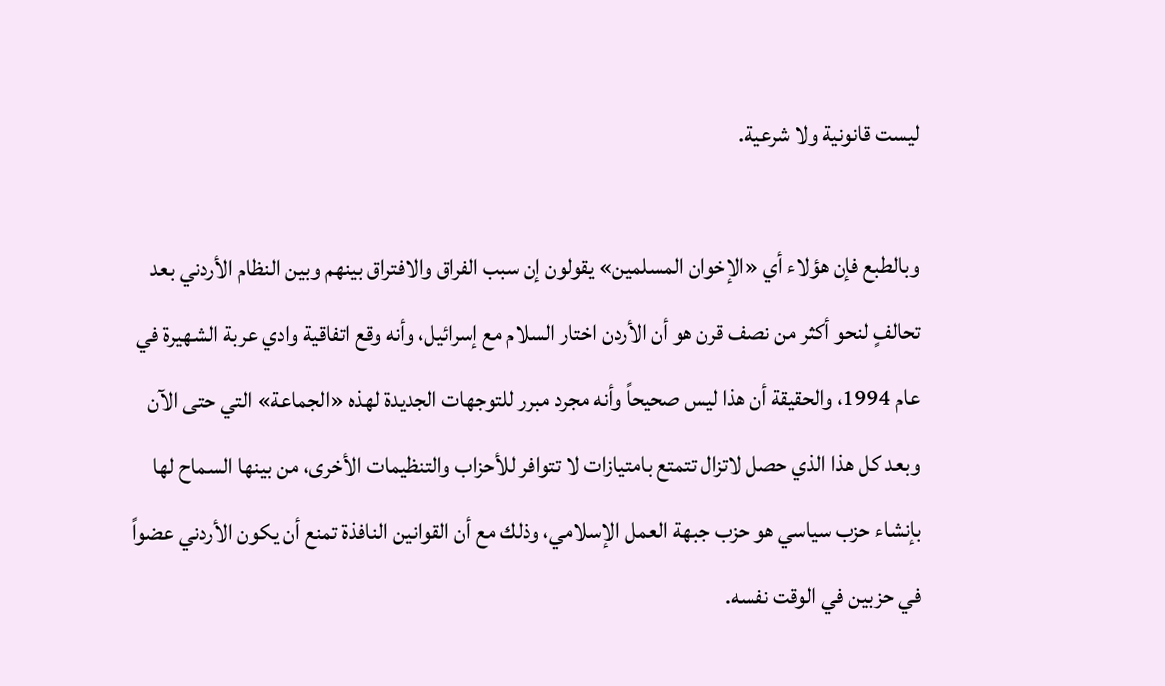ليست قانونية ولا شرعية.

وبالطبع فإن هؤلاء أي «الإخوان المسلمين» يقولون إن سبب الفراق والافتراق بينهم وبين النظام الأردني بعد تحالفٍ لنحو أكثر من نصف قرن هو أن الأردن اختار السلام مع إسرائيل، وأنه وقع اتفاقية وادي عربة الشهيرة في عام 1994، والحقيقة أن هذا ليس صحيحاً وأنه مجرد مبرر للتوجهات الجديدة لهذه «الجماعة» التي حتى الآن وبعد كل هذا الذي حصل لاتزال تتمتع بامتيازات لا تتوافر للأحزاب والتنظيمات الأخرى، من بينها السماح لها بإنشاء حزب سياسي هو حزب جبهة العمل الإسلامي، وذلك مع أن القوانين النافذة تمنع أن يكون الأردني عضواً في حزبين في الوقت نفسه.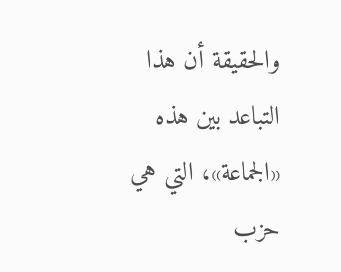والحقيقة أن هذا التباعد بين هذه «الجماعة»، التي هي حزب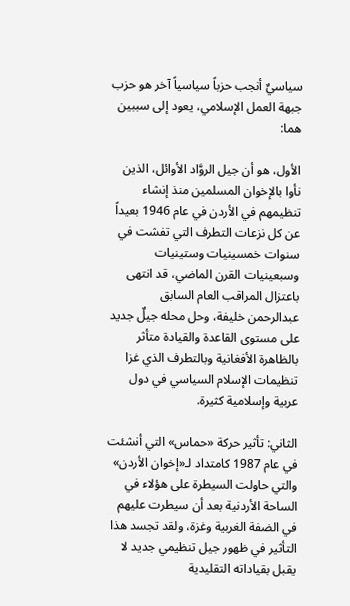سياسيٌ أنجب حزباً سياسياً آخر هو حزب جبهة العمل الإسلامي، يعود إلى سببين هما:

الأول، هو أن جيل الروَّاد الأوائل، الذين نأوا بالإخوان المسلمين منذ إنشاء تنظيمهم في الأردن في عام 1946 بعيداً عن كل نزعات التطرف التي تفشت في سنوات خمسينيات وستينيات وسبعينيات القرن الماضي، قد انتهى باعتزال المراقب العام السابق عبدالرحمن خليفة، وحل محله جيلٌ جديد على مستوى القاعدة والقيادة متأثر بالظاهرة الأفغانية وبالتطرف الذي غزا تنظيمات الإسلام السياسي في دول عربية وإسلامية كثيرة.

الثاني: تأثير حركة «حماس» التي أنشئت في عام 1987 كامتداد لـ«إخوان الأردن» والتي حاولت السيطرة على هؤلاء في الساحة الأردنية بعد أن سيطرت عليهم في الضفة الغربية وغزة، ولقد تجسد هذا التأثير في ظهور جيل تنظيمي جديد لا يقبل بقياداته التقليدية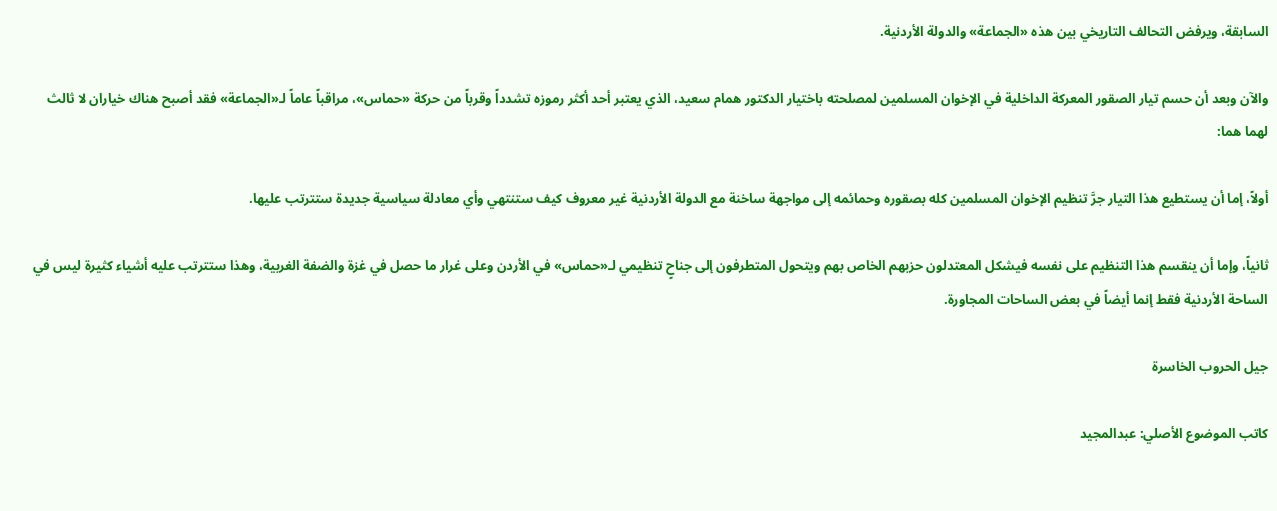السابقة، ويرفض التحالف التاريخي بين هذه «الجماعة» والدولة الأردنية.

والآن وبعد أن حسم تيار الصقور المعركة الداخلية في الإخوان المسلمين لمصلحته باختيار الدكتور همام سعيد، الذي يعتبر أحد أكثر رموزه تشدداً وقرباً من حركة «حماس»، مراقباً عاماً لـ«الجماعة» فقد أصبح هناك خياران لا ثالث لهما هما:

أولاً، إما أن يستطيع هذا التيار جرَّ تنظيم الإخوان المسلمين كله بصقوره وحمائمه إلى مواجهة ساخنة مع الدولة الأردنية غير معروف كيف ستنتهي وأي معادلة سياسية جديدة ستترتب عليها.

ثانياً، وإما أن ينقسم هذا التنظيم على نفسه فيشكل المعتدلون حزبهم الخاص بهم ويتحول المتطرفون إلى جناحٍ تنظيمي لـ«حماس» في الأردن وعلى غرار ما حصل في غزة والضفة الغربية، وهذا ستترتب عليه أشياء كثيرة ليس في الساحة الأردنية فقط إنما أيضاً في بعض الساحات المجاورة.

جيل الحروب الخاسرة

كاتب الموضوع الأصلي: عبدالمجيد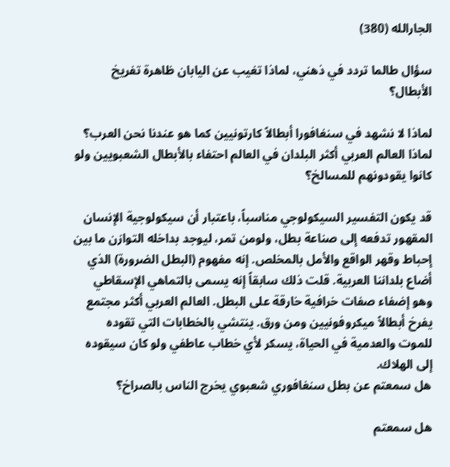الجارالله (380)

سؤال طالما تردد في ذهني، لماذا تغيب عن اليابان ظاهرة تفريخ الأبطال؟

لماذا لا نشهد في سنغافورا أبطالاً كارتونيين كما هو عندنا نحن العرب؟
لماذا العالم العربي أكثر البلدان في العالم احتفاء بالأبطال الشعبويين ولو كانوا يقودونهم للمسالخ؟

قد يكون التفسير السيكولوجي مناسباً، باعتبار أن سيكولوجية الإنسان المقهور تدفعه إلى صناعة بطل، ولومن تمر، ليوجد بداخله التوازن ما بين إحباط وقهر الواقع والأمل بالمخلص. إنه مفهوم (البطل الضرورة) الذي أضاع بلداننا العربية. قلت ذلك سابقاً إنه يسمى بالتماهي الإسقاطي وهو إضفاء صفات خرافية خارقة على البطل. العالم العربي أكثر مجتمع يفرخ أبطالاً ميكروفونيين ومن ورق. ينتشي بالخطابات التي تقوده للموت والعدمية في الحياة، يسكر لأي خطاب عاطفي ولو كان سيقوده إلى الهلاك.
هل سمعتم عن بطل سنغافوري شعبوي يخرج الناس بالصراخ؟

هل سمعتم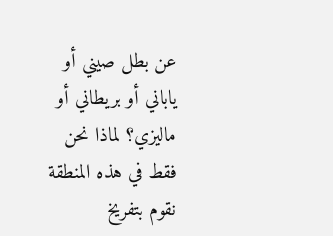عن بطل صيني أو ياباني أو بريطاني أو ماليزي؟ لماذا نحن فقط في هذه المنطقة نقوم بتفريخ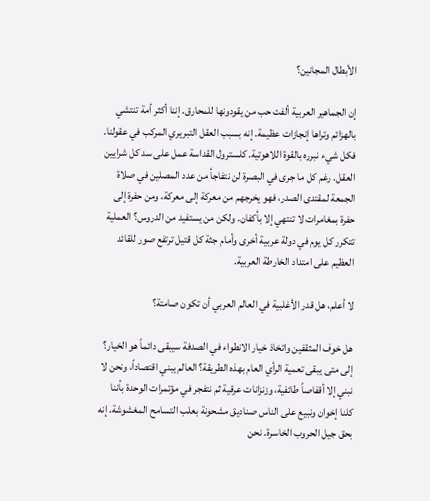الأبطال المجانين؟

إن الجماهير العربية ألفت حب من يقودونها للمحارق. إننا أكثر أمة تنتشي بالهزائم وتراها إنجازات عظيمة. إنه بسبب العقل التبريري المركب في عقولنا. فكل شيء نبرره بالقوة اللاهوتية. كلسترول القداسة عمل على سد كل شرايين العقل. رغم كل ما جرى في البصرة لن نتفاجأ من عدد المصلين في صلاة الجمعة لمقتدى الصدر، فهو يخرجهم من معركة إلى معركة، ومن حفرة إلى حفرة بمغامرات لا تنتهي إلا بأكفان. ولكن من يستفيد من الدروس؟ العملية تتكرر كل يوم في دولة عربية أخرى وأمام جثة كل قتيل ترتفع صور للقائد العظيم على امتداد الخارطة العربية.

لا أعلم، هل قدر الأغلبية في العالم العربي أن تكون صامتة؟

هل خوف المثقفين واتخاذ خيار الانطواء في الصدفة سيبقى دائماً هو الخيار؟
إلى متى يبقى تعمية الرأي العام بهذه الطريقة؟ العالم يبني اقتصاداً، ونحن لا نبني إلا أقفاصاً طائفية، وزنزانات عرقية ثم نتفجر في مؤتمرات الوحدة بأننا كلنا إخوان ونبيع على الناس صناديق مشحونة بعلب التسامح المغشوشة. إنه بحق جيل الحروب الخاسرة. نحن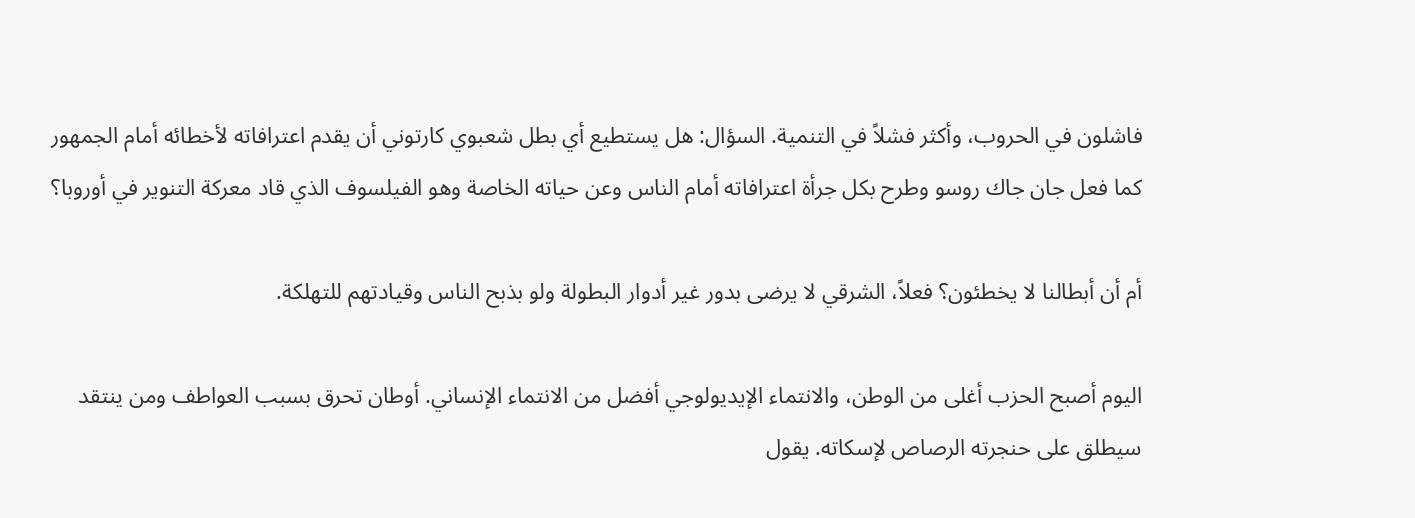فاشلون في الحروب، وأكثر فشلاً في التنمية. السؤال: هل يستطيع أي بطل شعبوي كارتوني أن يقدم اعترافاته لأخطائه أمام الجمهور كما فعل جان جاك روسو وطرح بكل جرأة اعترافاته أمام الناس وعن حياته الخاصة وهو الفيلسوف الذي قاد معركة التنوير في أوروبا؟

أم أن أبطالنا لا يخطئون؟ فعلاً، الشرقي لا يرضى بدور غير أدوار البطولة ولو بذبح الناس وقيادتهم للتهلكة.

اليوم أصبح الحزب أغلى من الوطن، والانتماء الإيديولوجي أفضل من الانتماء الإنساني. أوطان تحرق بسبب العواطف ومن ينتقد سيطلق على حنجرته الرصاص لإسكاته. يقول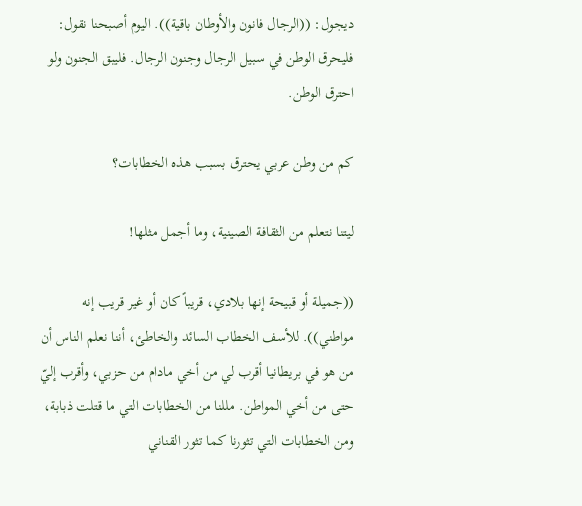ديجول: ((الرجال فانون والأوطان باقية)). اليوم أصبحنا نقول: فليحرق الوطن في سبيل الرجال وجنون الرجال. فليبق الجنون ولو احترق الوطن.

كم من وطن عربي يحترق بسبب هذه الخطابات؟

ليتنا نتعلم من الثقافة الصينية، وما أجمل مثلها!

((جميلة أو قبيحة إنها بلادي، قريباً كان أو غير قريب إنه مواطني)). للأسف الخطاب السائد والخاطئ، أننا نعلم الناس أن من هو في بريطانيا أقرب لي من أخي مادام من حزبي، وأقرب إليّ حتى من أخي المواطن. مللنا من الخطابات التي ما قتلت ذبابة، ومن الخطابات التي تثورنا كما تثور القناني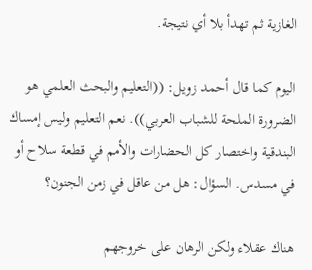الغازية ثم تهدأ بلا أي نتيجة.

اليوم كما قال أحمد زويل: ((التعليم والبحث العلمي هو الضرورة الملحة للشباب العربي)). نعم التعليم وليس إمساك البندقية واختصار كل الحضارات والأمم في قطعة سلاح أو في مسدس. السؤال: هل من عاقل في زمن الجنون؟

هناك عقلاء ولكن الرهان على خروجهم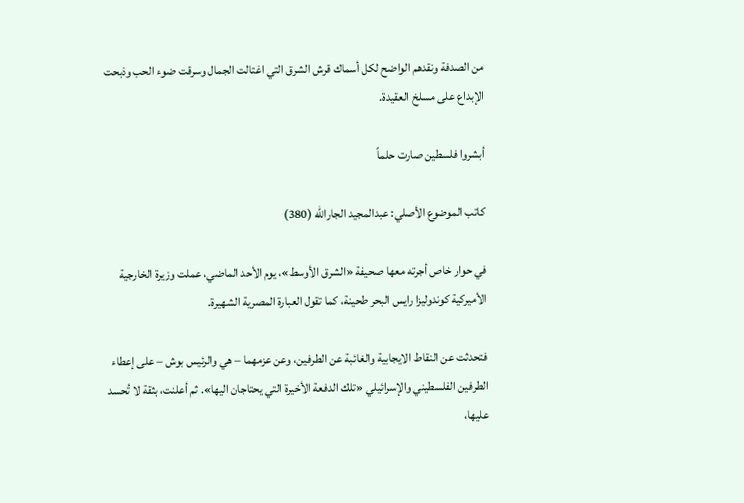من الصدفة ونقدهم الواضح لكل أسماك قرش الشرق التي اغتالت الجمال وسرقت ضوء الحب وذبحت الإبداع على مسلخ العقيدة.

أبشروا فلسطين صارت حلماً

كاتب الموضوع الأصلي: عبدالمجيد الجارالله (380)

في حوار خاص أجرته معها صحيفة «الشرق الأوسط»، يوم الأحد الماضي، عملت وزيرة الخارجية الأميركية كوندوليزا رايس البحر طحينة، كما تقول العبارة المصرية الشهيرة.

فتحدثت عن النقاط الايجابية والغائبة عن الطرفين، وعن عزمهما – هي والرئيس بوش – على إعطاء الطرفين الفلسطيني والإسرائيلي «تلك الدفعة الأخيرة التي يحتاجان اليها». ثم أعلنت، بثقة لا تُحسد عليها،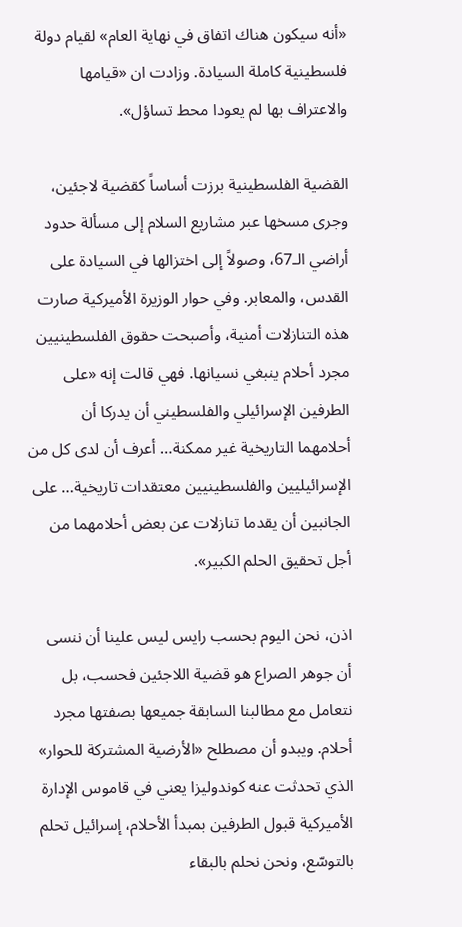«أنه سيكون هناك اتفاق في نهاية العام» لقيام دولة فلسطينية كاملة السيادة. وزادت ان «قيامها والاعتراف بها لم يعودا محط تساؤل».

القضية الفلسطينية برزت أساساً كقضية لاجئين، وجرى مسخها عبر مشاريع السلام إلى مسألة حدود أراضي الـ67، وصولاً إلى اختزالها في السيادة على القدس، والمعابر. وفي حوار الوزيرة الأميركية صارت هذه التنازلات أمنية، وأصبحت حقوق الفلسطينيين مجرد أحلام ينبغي نسيانها. فهي قالت إنه «على الطرفين الإسرائيلي والفلسطيني أن يدركا أن أحلامهما التاريخية غير ممكنة… أعرف أن لدى كل من الإسرائيليين والفلسطينيين معتقدات تاريخية… على الجانبين أن يقدما تنازلات عن بعض أحلامهما من أجل تحقيق الحلم الكبير».

اذن، نحن اليوم بحسب رايس ليس علينا أن ننسى أن جوهر الصراع هو قضية اللاجئين فحسب، بل نتعامل مع مطالبنا السابقة جميعها بصفتها مجرد أحلام. ويبدو أن مصطلح «الأرضية المشتركة للحوار» الذي تحدثت عنه كوندوليزا يعني في قاموس الإدارة الأميركية قبول الطرفين بمبدأ الأحلام، إسرائيل تحلم بالتوسّع، ونحن نحلم بالبقاء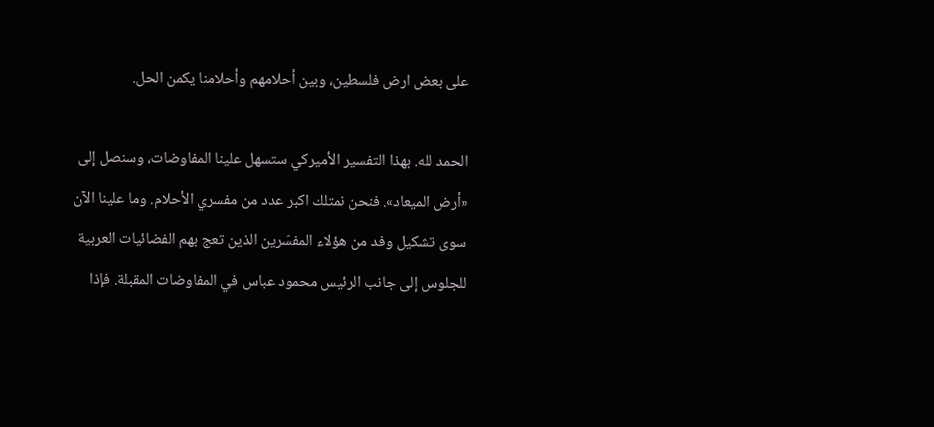على بعض ارض فلسطين، وبين أحلامهم وأحلامنا يكمن الحل.

الحمد لله. بهذا التفسير الأميركي ستسهل علينا المفاوضات، وسنصل إلى «أرض الميعاد». فنحن نمتلك اكبر عدد من مفسري الأحلام. وما علينا الآن سوى تشكيل وفد من هؤلاء المفسّرين الذين تعج بهم الفضائيات العربية للجلوس إلى جانب الرئيس محمود عباس في المفاوضات المقبلة. فإذا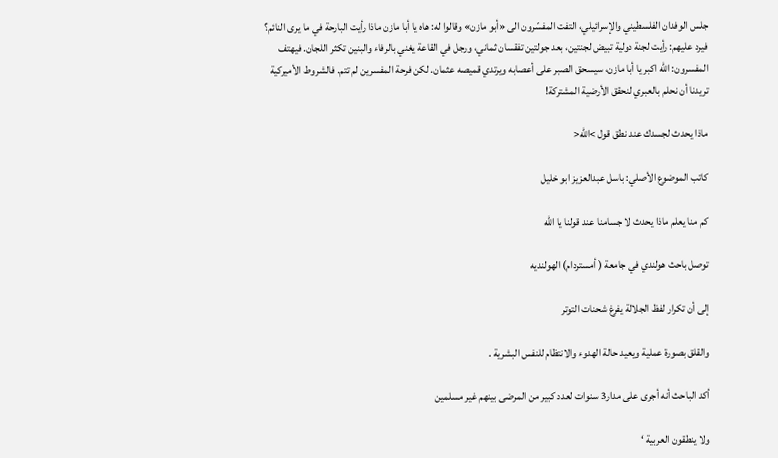جلس الوفدان الفلسطيني والإسرائيلي، التفت المفسّرون الى «أبو مازن» وقالوا له: هاه يا أبا مازن ماذا رأيت البارحة في ما يرى النائم؟ فيرد عليهم: رأيت لجنة دولية تبيض لجنتين، بعد جولتين تفقسان ثماني، ورجل في القاعة يغني بالرفاء والبنين تكثر اللجان. فيهتف المفسرون: الله اكبر يا أبا مازن، سيسحق الصبر على أعصابه ويرتدي قميصه عثمان. لكن فرحة المفسرين لم تتم. فالشروط الأميركية تريدنا أن نحلم بالعبري لنحقق الأرضية المشتركة!

ماذا يحدث لجسدك عند نطق قول >الله<

كاتب الموضوع الأصلي: باسل عبدالعزيز ابو خليل

كم منا يعلم ماذا يحدث لا جسامنا عند قولنا يا الله

توصل باحث هولندي في جامعة ( أمستردام) الهولنديه

إلى أن تكرار لفظ الجلالة يفرغ شحنات التوتر

والقلق بصورة عملية ويعيد حالة الهدوء والانتظام للنفس البشرية .

أكد الباحث أنه أجرى على مدار3 سنوات لعدد كبير من المرضى بينهم غير مسلمين

ولا ينطقون العربية ‘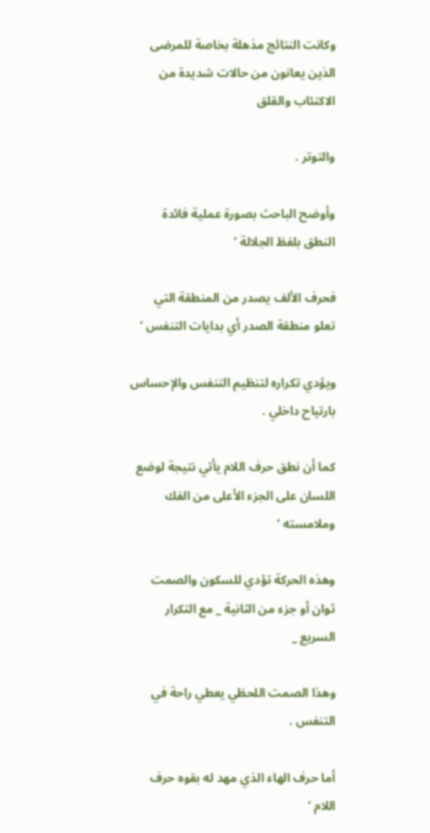وكانت النتائج مذهلة بخاصة للمرضى الذين يعانون من حالات شديدة من الاكتئاب والقلق

والتوتر .

وأوضح الباحث بصورة عملية فائدة النطق بلفظ الجلالة ‘

فحرف الألف يصدر من المنطقة التي تعلو منطقة الصدر أي بدايات التنفس ‘

ويؤدي تكراره لتنظيم التنفس والإحساس بارتياح داخلي .

كما أن نطق حرف اللام يأتي نتيجة لوضع اللسان على الجزء الأعلى من الفك وملامسته ‘

وهذه الحركة تؤدي للسكون والصمت ثوان أو جزء من الثانية _ مع التكرار السريع _

وهذا الصمت اللحظي يعطي راحة في التنفس .

أما حرف الهاء الذي مهد له بقوه حرف اللام ‘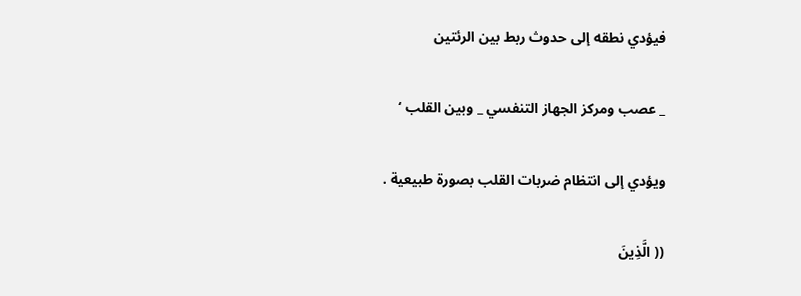فيؤدي نطقه إلى حدوث ربط بين الرئتين

_ عصب ومركز الجهاز التنفسي _ وبين القلب ‘

ويؤدي إلى انتظام ضربات القلب بصورة طبيعية .

(( الَّذِينَ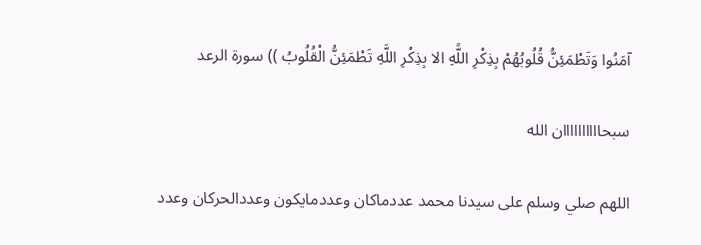آمَنُوا وَتَطْمَئِنُّ قُلُوبُهُمْ بِذِكْرِ اللًّهِ الا بِذِكْرِ اللَّهِ تَطْمَئِنُّ الْقُلُوبُ )) سورة الرعد

سبحاااااااااان الله

اللهم صلي وسلم على سيدنا محمد عددماكان وعددمايكون وعددالحركان وعدد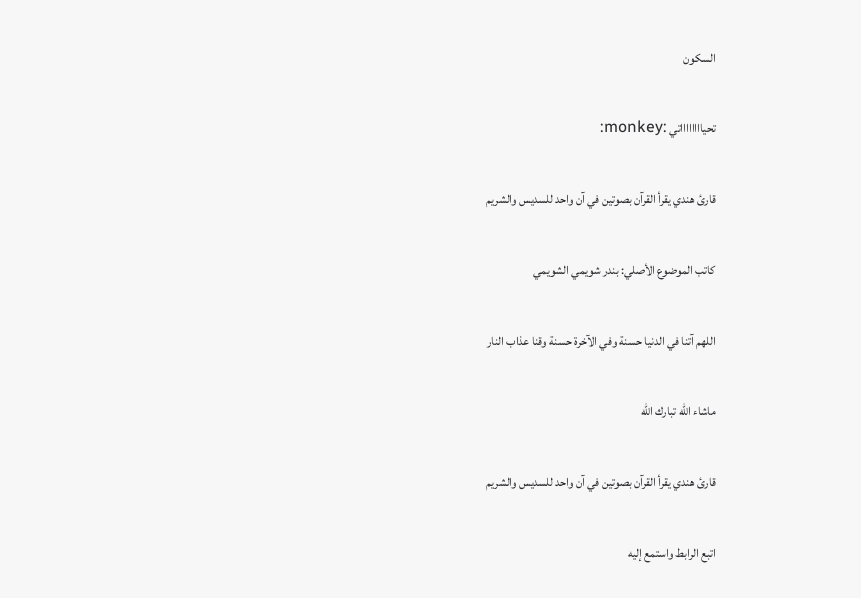السكون

تحيااااااااتي :monkey:

قارئ هندي يقرأ القرآن بصوتين في آن واحد للسديس والشريم

كاتب الموضوع الأصلي: بندر شويمي الشويمي

اللهم آتنا في الدنيا حسنة وفي الآخرة حسنة وقنا عذاب النار

ماشاء الله تبارك الله

قارئ هندي يقرأ القرآن بصوتين في آن واحد للسديس والشريم

اتبع الرابط واستمع إليه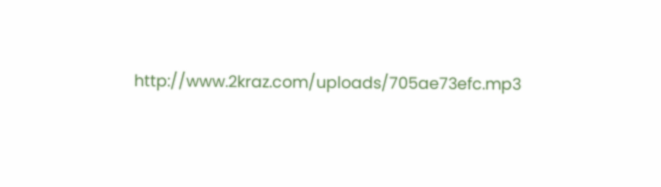http://www.2kraz.com/uploads/705ae73efc.mp3